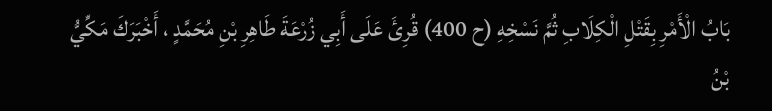بَابُ الْأَمْرِ بِقَتْلِ الْكِلَابِ ثُمَّ نَسْخِهِ (ح 400) قُرِئَ عَلَى أَبِي زُرْعَةَ طَاهِرِ بْنِ مُحَمَّدٍ ، أَخْبَرَكَ مَكِّيُّ بْنُ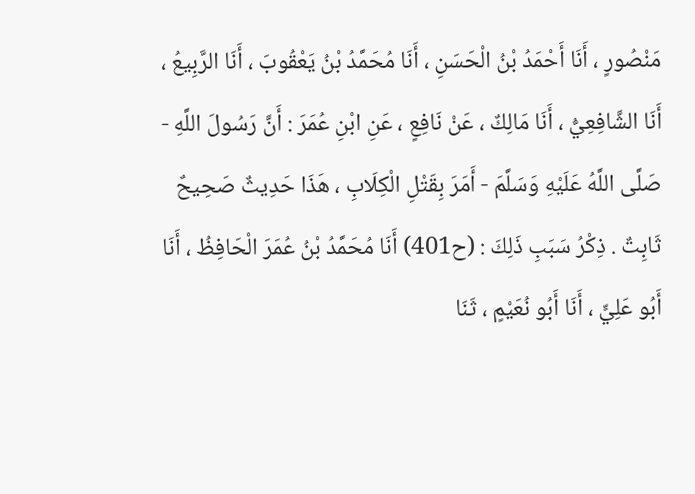مَنْصُورٍ ، أَنَا أَحْمَدُ بْنُ الْحَسَنِ ، أَنَا مُحَمَّدُ بْنُ يَعْقُوبَ ، أَنَا الرَّبِيعُ ، أَنَا الشَّافِعِيُّ ، أَنَا مَالِكٌ ، عَنْ نَافِعٍ ، عَنِ ابْنِ عُمَرَ : أَنَّ رَسُولَ اللَّهِ - صَلَّى اللَّهُ عَلَيْهِ وَسَلَّمَ - أَمَرَ بِقَتْلِ الْكِلَابِ ، هَذَا حَدِيثٌ صَحِيحٌ ثَابِتٌ . ذِكْرُ سَبَبِ ذَلِكَ : (ح401) أَنَا مُحَمَّدُ بْنُ عُمَرَ الْحَافِظُ ، أَنَا أَبُو عَلِيٍّ ، أَنَا أَبُو نُعَيْمٍ ، ثَنَا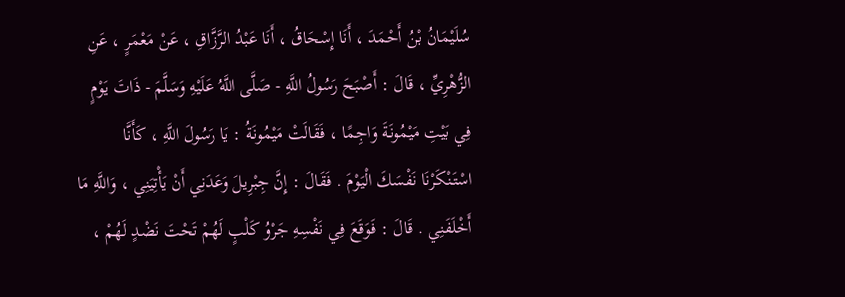سُلَيْمَانُ بْنُ أَحْمَدَ ، أَنَا إِسْحَاقُ ، أَنَا عَبْدُ الرَّزَّاقِ ، عَنْ مَعْمَرٍ ، عَنِ الزُّهْرِيِّ ، قَالَ : أَصْبَحَ رَسُولُ اللَّهِ - صَلَّى اللَّهُ عَلَيْهِ وَسَلَّمَ - ذَاتَ يَوْمٍ فِي بَيْتِ مَيْمُونَةَ وَاجِمًا ، فَقَالَتْ مَيْمُونَةُ : يَا رَسُولَ اللَّهِ ، كَأَنَّا اسْتَنْكَرْنَا نَفْسَكَ الْيَوْمَ . فَقَالَ : إِنَّ جِبْرِيلَ وَعَدَنِي أَنْ يَأْتِيَنِي ، وَاللَّهِ مَا أَخْلَفَنِي . قَالَ : فَوَقَعَ فِي نَفْسِهِ جَرْوُ كَلْبٍ لَهُمْ تَحْتَ نَضْدٍ لَهُمْ ،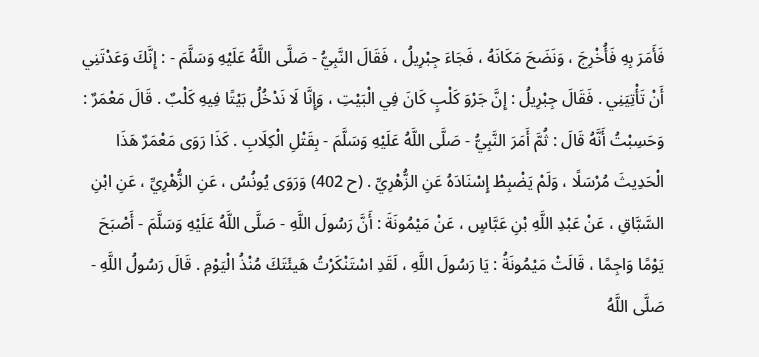فَأَمَرَ بِهِ فَأُخْرِجَ ، وَنَضَحَ مَكَانَهُ ، فَجَاءَ جِبْرِيلُ ، فَقَالَ النَّبِيُّ - صَلَّى اللَّهُ عَلَيْهِ وَسَلَّمَ - : إِنَّكَ وَعَدْتَنِي أَنْ تَأْتِيَنِي . فَقَالَ جِبْرِيلُ : إِنَّ جَرْوَ كَلْبٍ كَانَ فِي الْبَيْتِ ، وَإِنَّا لَا نَدْخُلُ بَيْتًا فِيهِ كَلْبٌ . قَالَ مَعْمَرٌ : وَحَسِبْتُ أَنَّهُ قَالَ : ثُمَّ أَمَرَ النَّبِيُّ - صَلَّى اللَّهُ عَلَيْهِ وَسَلَّمَ - بِقَتْلِ الْكِلَابِ . كَذَا رَوَى مَعْمَرٌ هَذَا الْحَدِيثَ مُرْسَلًا ، وَلَمْ يَضْبِطْ إِسْنَادَهُ عَنِ الزُّهْرِيِّ . (ح 402) وَرَوَى يُونُسُ ، عَنِ الزُّهْرِيِّ ، عَنِ ابْنِ السَّبَّاقِ ، عَنْ عَبْدِ اللَّهِ بْنِ عَبَّاسٍ ، عَنْ مَيْمُونَةَ : أَنَّ رَسُولَ اللَّهِ - صَلَّى اللَّهُ عَلَيْهِ وَسَلَّمَ - أَصْبَحَ يَوْمًا وَاجِمًا ، قَالَتْ مَيْمُونَةُ : يَا رَسُولَ اللَّهِ ، لَقَدِ اسْتَنْكَرْتُ هَيئَتَكَ مُنْذُ الْيَوْمِ . قَالَ رَسُولُ اللَّهِ - صَلَّى اللَّهُ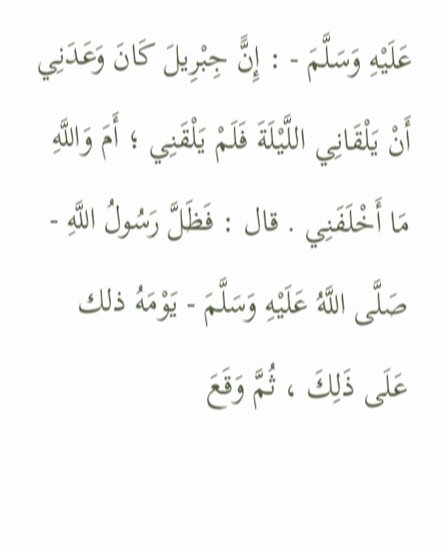عَلَيْهِ وَسَلَّمَ - : إِنًّ جِبْرِيلَ كَانَ وَعَدَنِي أَنْ يَلْقَانِي اللَّيْلَةَ فَلَمْ يَلْقَنِي ؛ أَمَ وَاللَّهِ مَا أَخْلَفَنِي . قال : فَظَلَّ رَسُولُ اللَّهِ - صَلَّى اللَّهُ عَلَيْهِ وَسَلَّمَ - يَوْمَهُ ذلك عَلَى ذَلِكَ ، ثُمَّ وَقَعَ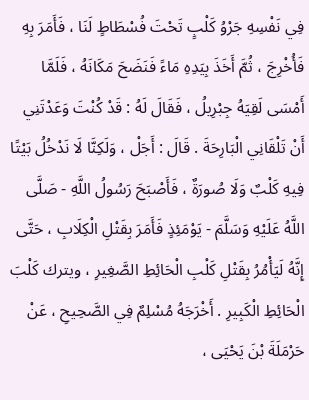فِي نَفْسِهِ جَرْوُ كَلْبٍ تَحْتَ فُسْطَاطٍ لَنَا ، فَأَمَرَ بِهِ فَأُخْرِجَ ، ثُمَّ أَخَذَ بِيَدِهِ مَاءً فَنَضَحَ مَكَانَهُ ، فَلَمَّا أَمْسَى لَقِيَهُ جِبْرِيلُ ، فَقَالَ لَهُ : قَدْ كُنْتَ وَعَدْتَنِي أَنْ تَلْقَانِي الْبَارِحَةَ . قَالَ : أَجَلْ ، وَلَكِنَّا لَا نَدْخُلُ بَيْتًا فِيهِ كَلْبٌ وَلَا صُورَةٌ ، فَأَصْبَحَ رَسُولُ اللَّهِ - صَلَّى اللَّهُ عَلَيْهِ وَسَلَّمَ - يَوْمَئِذٍ فَأَمَرَ بِقَتْلِ الْكِلَابِ ، حَتَّى إِنَّهُ لَيَأْمُرُ بِقَتْلِ كَلْبِ الْحَائِطِ الصَّغِيرِ ، ويترك كَلْبَ الْحَائِطِ الْكَبِيرِ . أَخْرَجَهُ مُسْلِمٌ فِي الصَّحِيحِ ، عَنْ حَرْمَلَةَ بْنَ يَحْيَى ،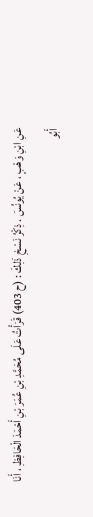عَنِ ابْنِ وَهْبٍ ، عَنْ يُونُسَ . ذِكْرُ نَسْخِ ذَلِكَ : (ح 403) قَرَأْتُ عَلَى مُحَمَّدِ بْنِ عُمَرَ بْنِ أَحْمَدَ الْحَافِظِ ، أَنَا أَبُو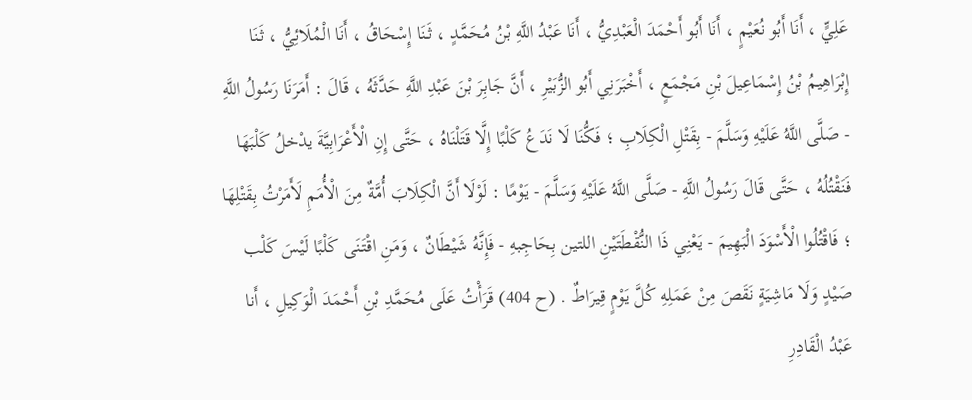عَلِيٍّ ، أَنَا أَبُو نُعَيْمٍ ، أَنَا أَبُو أَحْمَدَ الْعَبْدِيُّ ، أَنَا عَبْدُ اللَّهِ بْنُ مُحَمَّدٍ ، ثَنَا إِسْحَاقُ ، أَنَا الْمُلَائِيُّ ، ثَنَا إِبْرَاهِيمُ بْنُ إِسْمَاعِيلَ بْنِ مَجْمَعٍ ، أَخْبَرَنِي أَبُو الزُّبَيْرِ ، أَنَّ جَابِرَ بْنَ عَبْدِ اللَّهِ حَدَّثَهُ ، قَالَ : أَمَرَنَا رَسُولُ اللَّهِ - صَلَّى اللَّهُ عَلَيْهِ وَسَلَّمَ - بِقَتْلِ الْكِلَابِ ؛ فَكُّنَا لَا نَدَعُ كَلْبًا إِلَّا قَتَلْنَاهُ ، حَتَّى إِنِ الْأَعْرَابِيَّةَ يدْخلُ كَلْبَهَا فَنَقْتُلُهُ ، حَتَّى قَالَ رَسُولُ اللَّهِ - صَلَّى اللَّهُ عَلَيْهِ وَسَلَّمَ - يَوْمًا : لَوْلَا أَنَّ الْكِلَابَ أُمَّةٌ مِنَ الْأُمَمِ لَأَمَرْتُ بِقَتْلِهَا ؛ فَاقْتُلُوا الْأَسْوَدَ الْبَهِيمَ - يَعْنِي ذَا النُّقْطَتَيْنِ اللتين بِحَاجِبهِ - فَإِنَّهُ شَيْطَانٌ ، وَمَنِ اقْتَنَى كَلْبًا لَيْسَ كَلْب صَيْدٍ وَلَا مَاشِيَةٍ نَقَصَ مِنْ عَمَلِهِ كُلَّ يَوْمٍ قِيرَاطٌ . (ح 404) قَرَأْتُ عَلَى مُحَمَّدِ بْنِ أَحْمَدَ الْوَكِيلِ ، أَنا عَبْدُ الْقَادِرِ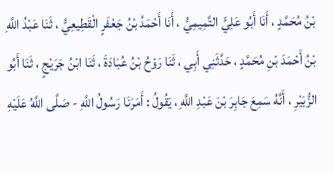بْنُ مُحَمَّدٍ ، أَنَا أَبُو عَلِيٍّ التَّمِيمِيُّ ، أَنَا أَحْمَدُ بْنُ جَعْفَرٍ الْقَطِيعِيُّ ، ثَنَا عَبْدُ اللَّهِ بْنُ أَحْمَدَ بْنِ مُحَمَّدٍ ، حَدَّثَنِي أَبِي ، ثَنَا رَوْحُ بْنُ عُبَادَةَ ، ثَنَا ابْنُ جَرَيْجٍ ، ثَنَا أَبُو الزُّبَيْرِ ، أَنَّهُ سَمِعَ جَابِرَ بْنَ عَبْدِ اللَّهِ ، يَقُولُ : أَمَرَنَا رَسُولُ اللَّهِ - صَلَّى اللَّهُ عَلَيْهِ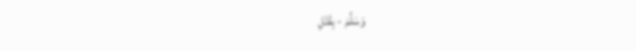وَسَلَّمَ - بِقَتْلِ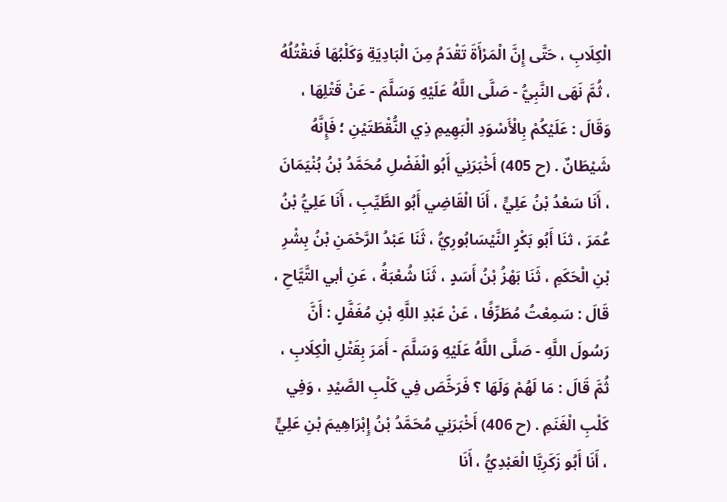الْكِلَابِ ، حَتَّى إِنَّ الْمَرْأَةَ تَقْدَمُ مِنَ الْبَادِيَةِ وَكَلْبُهَا فَنقْتُلُهُ ، ثُمَّ نَهَى النَّبِيُّ - صَلَّى اللَّهُ عَلَيْهِ وَسَلَّمَ - عَنْ قَتْلِهَا ، وَقَالَ : عَلَيْكُمْ بِالْأَسْوَدِ الْبَهِيمِ ذِي النُّقْطَتَيْنِ ؛ فَإِنَّهُ شَيْطَانٌ . (ح 405) أَخْبَرَنِي أَبُو الْفَضْلِ مُحَمَّدُ بْنُ بُنْيَمَانَ ، أَنَا سَعْدُ بْنُ عَلِيٍّ ، أَنَا الْقَاضِي أَبُو الطَّيِّبِ ، أَنَا عَلِيُّ بْنُ عُمَرَ ، ثنَا أَبُو بَكْرٍ النَّيْسَابُورِيُّ ، ثَنَا عَبْدُ الرَّحْمَنِ بْنُ بِشْرِ بْنِ الْحَكَمِ ، ثَنَا بَهْزُ بْنُ أَسَدٍ ، ثَنَا شُعْبَةُ ، عَنِ أبي التَّيَّاحِ ، قَالَ : سَمِعْتُ مُطَرِّفًا ، عَنْ عَبْدِ اللَّهِ بْنِ مُغَفَّلٍ : أَنَّ رَسُولَ اللَّهِ - صَلَّى اللَّهُ عَلَيْهِ وَسَلَّمَ - أَمَرَ بِقَتْلِ الْكِلَابِ ، ثُمَّ قَالَ : مَا لَهُمْ وَلَهَا ؟ فَرَخَّصَ فِي كَلْبِ الصَّيْدِ ، وَفِي كَلْبِ الْغَنَمِ . (ح 406) أَخْبَرَنِي مُحَمَّدُ بْنُ إِبْرَاهِيمَ بْنِ عَلِيٍّ ، أَنَا أَبُو زَكَرِيَّا الْعَبْدِيُّ ، أَنَا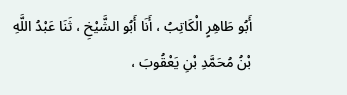أَبُو طَاهِرٍ الْكَاتِبُ ، أَنَا أَبُو الشَّيْخِ ، ثَنَا عَبْدُ اللَّهِ بْنُ مُحَمَّدِ بْنِ يَعْقُوبَ ،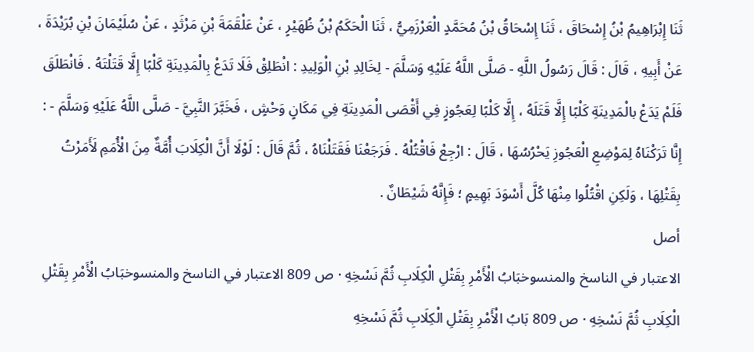ثَنَا إِبْرَاهِيمُ بْنُ إِسْحَاقَ ، ثَنَا إِسْحَاقُ بْنُ مُحَمَّدٍ الْعَرْزَمِيُّ ، ثَنَا الْحَكَمُ بْنُ ظُهَيْرٍ ، عَنْ عَلْقَمَةَ بْنِ مَرْثَدٍ ، عَنْ سُلَيْمَانَ بْنِ بُرَيْدَةَ ، عَنْ أَبِيهِ ، قَالَ : قَالَ رَسُولُ اللَّهِ - صَلَّى اللَّهُ عَلَيْهِ وَسَلَّمَ - لِخَالِدِ بْنِ الْوَلِيدِ : انْطَلِقْ فَلَا تَدَعْ بِالْمَدِينَةِ كَلْبًا إِلَّا قَتَلْتَهُ . فَانْطَلَقَ فَلَمْ يَدَعْ بالْمَدِينَةِ كَلْبًا إِلَّا قَتَلَهُ ، إِلَّا كَلْبًا لِعَجُوزٍ فِي أَقْصَى الْمَدِينَةِ فِي مَكَانٍ وَحْشٍ ، فَخَبَّرَ النَّبِيَّ - صَلَّى اللَّهُ عَلَيْهِ وَسَلَّمَ - : إِنَّا تَرَكْنَاهُ لِمَوْضِعِ الْعَجُوزِ يَحْرُسُهَا ، قَالَ : ارْجِعْ فَاقْتُلْهُ . فَرَجَعْنَا فَقَتَلْنَاهُ ، ثُمَّ قَالَ : لَوْلَا أَنَّ الْكِلَابَ أُمَّةٌ مِنَ الْأُمَمِ لَأَمَرْتُ بِقَتْلِهَا ، وَلَكِنِ اقْتُلُوا مِنْهَا كُلَّ أَسْوَدَ بَهِيمٍ ؛ فَإِنَّهُ شَيْطَانٌ .
أصل
الاعتبار في الناسخ والمنسوخبَابُ الْأَمْرِ بِقَتْلِ الْكِلَابِ ثُمَّ نَسْخِهِ · ص 809 الاعتبار في الناسخ والمنسوخبَابُ الْأَمْرِ بِقَتْلِ الْكِلَابِ ثُمَّ نَسْخِهِ · ص 809 بَابُ الْأَمْرِ بِقَتْلِ الْكِلَابِ ثُمَّ نَسْخِهِ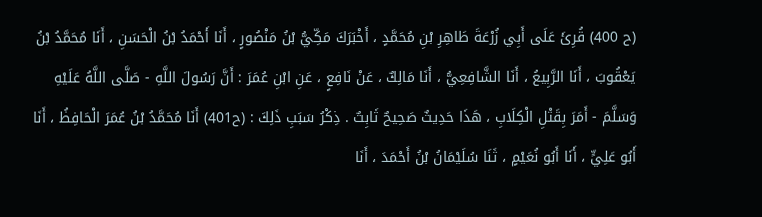(ح 400) قُرِئَ عَلَى أَبِي زُرْعَةَ طَاهِرِ بْنِ مُحَمَّدٍ ، أَخْبَرَكَ مَكِّيُّ بْنُ مَنْصُورٍ ، أَنَا أَحْمَدُ بْنُ الْحَسَنِ ، أَنَا مُحَمَّدُ بْنُ يَعْقُوبَ ، أَنَا الرَّبِيعُ ، أَنَا الشَّافِعِيُّ ، أَنَا مَالِكٌ ، عَنْ نَافِعٍ ، عَنِ ابْنِ عُمَرَ : أَنَّ رَسُولَ اللَّهِ - صَلَّى اللَّهُ عَلَيْهِ وَسَلَّمَ - أَمَرَ بِقَتْلِ الْكِلَابِ ، هَذَا حَدِيثٌ صَحِيحٌ ثَابِتٌ . ذِكْرُ سَبَبِ ذَلِكَ : (ح401) أَنَا مُحَمَّدُ بْنُ عُمَرَ الْحَافِظُ ، أَنَا أَبُو عَلِيٍّ ، أَنَا أَبُو نُعَيْمٍ ، ثَنَا سُلَيْمَانُ بْنُ أَحْمَدَ ، أَنَا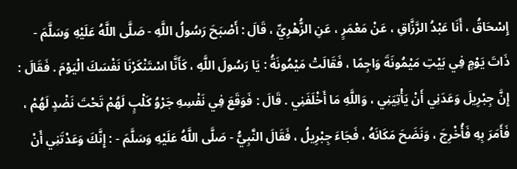إِسْحَاقُ ، أَنَا عَبْدُ الرَّزَّاقِ ، عَنْ مَعْمَرٍ ، عَنِ الزُّهْرِيِّ ، قَالَ : أَصْبَحَ رَسُولُ اللَّهِ - صَلَّى اللَّهُ عَلَيْهِ وَسَلَّمَ - ذَاتَ يَوْمٍ فِي بَيْتِ مَيْمُونَةَ وَاجِمًا ، فَقَالَتْ مَيْمُونَةُ : يَا رَسُولَ اللَّهِ ، كَأَنَّا اسْتَنْكَرْنَا نَفْسَكَ الْيَوْمَ . فَقَالَ : إِنَّ جِبْرِيلَ وَعَدَنِي أَنْ يَأْتِيَنِي ، وَاللَّهِ مَا أَخْلَفَنِي . قَالَ : فَوَقَعَ فِي نَفْسِهِ جَرْوُ كَلْبٍ لَهُمْ تَحْتَ نَضْدٍ لَهُمْ ، فَأَمَرَ بِهِ فَأُخْرِجَ ، وَنَضَحَ مَكَانَهُ ، فَجَاءَ جِبْرِيلُ ، فَقَالَ النَّبِيُّ - صَلَّى اللَّهُ عَلَيْهِ وَسَلَّمَ - : إِنَّكَ وَعَدْتَنِي أَنْ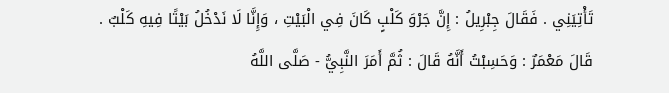تَأْتِيَنِي . فَقَالَ جِبْرِيلُ : إِنَّ جَرْوَ كَلْبٍ كَانَ فِي الْبَيْتِ ، وَإِنَّا لَا نَدْخُلُ بَيْتًا فِيهِ كَلْبٌ . قَالَ مَعْمَرٌ : وَحَسِبْتُ أَنَّهُ قَالَ : ثُمَّ أَمَرَ النَّبِيُّ - صَلَّى اللَّهُ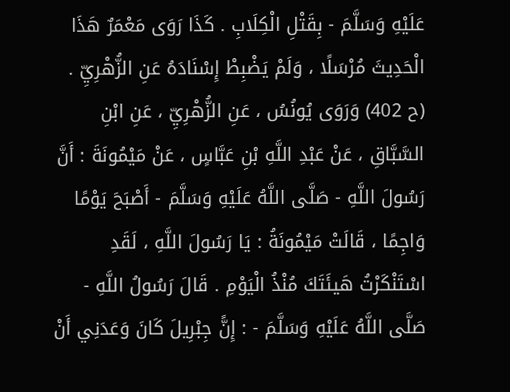عَلَيْهِ وَسَلَّمَ - بِقَتْلِ الْكِلَابِ . كَذَا رَوَى مَعْمَرٌ هَذَا الْحَدِيثَ مُرْسَلًا ، وَلَمْ يَضْبِطْ إِسْنَادَهُ عَنِ الزُّهْرِيِّ . (ح 402) وَرَوَى يُونُسُ ، عَنِ الزُّهْرِيِّ ، عَنِ ابْنِ السَّبَّاقِ ، عَنْ عَبْدِ اللَّهِ بْنِ عَبَّاسٍ ، عَنْ مَيْمُونَةَ : أَنَّ رَسُولَ اللَّهِ - صَلَّى اللَّهُ عَلَيْهِ وَسَلَّمَ - أَصْبَحَ يَوْمًا وَاجِمًا ، قَالَتْ مَيْمُونَةُ : يَا رَسُولَ اللَّهِ ، لَقَدِ اسْتَنْكَرْتُ هَيئَتَكَ مُنْذُ الْيَوْمِ . قَالَ رَسُولُ اللَّهِ - صَلَّى اللَّهُ عَلَيْهِ وَسَلَّمَ - : إِنًّ جِبْرِيلَ كَانَ وَعَدَنِي أَنْ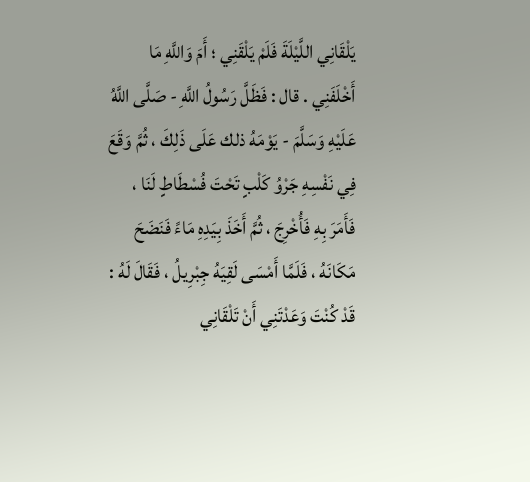يَلْقَانِي اللَّيْلَةَ فَلَمْ يَلْقَنِي ؛ أَمَ وَاللَّهِ مَا أَخْلَفَنِي . قال : فَظَلَّ رَسُولُ اللَّهِ - صَلَّى اللَّهُ عَلَيْهِ وَسَلَّمَ - يَوْمَهُ ذلك عَلَى ذَلِكَ ، ثُمَّ وَقَعَ فِي نَفْسِهِ جَرْوُ كَلْبٍ تَحْتَ فُسْطَاطٍ لَنَا ، فَأَمَرَ بِهِ فَأُخْرِجَ ، ثُمَّ أَخَذَ بِيَدِهِ مَاءً فَنَضَحَ مَكَانَهُ ، فَلَمَّا أَمْسَى لَقِيَهُ جِبْرِيلُ ، فَقَالَ لَهُ : قَدْ كُنْتَ وَعَدْتَنِي أَنْ تَلْقَانِي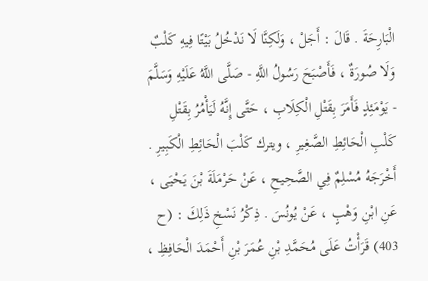الْبَارِحَةَ . قَالَ : أَجَلْ ، وَلَكِنَّا لَا نَدْخُلُ بَيْتًا فِيهِ كَلْبٌ وَلَا صُورَةٌ ، فَأَصْبَحَ رَسُولُ اللَّهِ - صَلَّى اللَّهُ عَلَيْهِ وَسَلَّمَ - يَوْمَئِذٍ فَأَمَرَ بِقَتْلِ الْكِلَابِ ، حَتَّى إِنَّهُ لَيَأْمُرُ بِقَتْلِ كَلْبِ الْحَائِطِ الصَّغِيرِ ، ويترك كَلْبَ الْحَائِطِ الْكَبِيرِ . أَخْرَجَهُ مُسْلِمٌ فِي الصَّحِيحِ ، عَنْ حَرْمَلَةَ بْنَ يَحْيَى ، عَنِ ابْنِ وَهْبٍ ، عَنْ يُونُسَ . ذِكْرُ نَسْخِ ذَلِكَ : (ح 403) قَرَأْتُ عَلَى مُحَمَّدِ بْنِ عُمَرَ بْنِ أَحْمَدَ الْحَافِظِ ،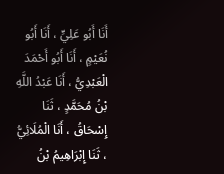أَنَا أَبُو عَلِيٍّ ، أَنَا أَبُو نُعَيْمٍ ، أَنَا أَبُو أَحْمَدَ الْعَبْدِيُّ ، أَنَا عَبْدُ اللَّهِ بْنُ مُحَمَّدٍ ، ثَنَا إِسْحَاقُ ، أَنَا الْمُلَائِيُّ ، ثَنَا إِبْرَاهِيمُ بْنُ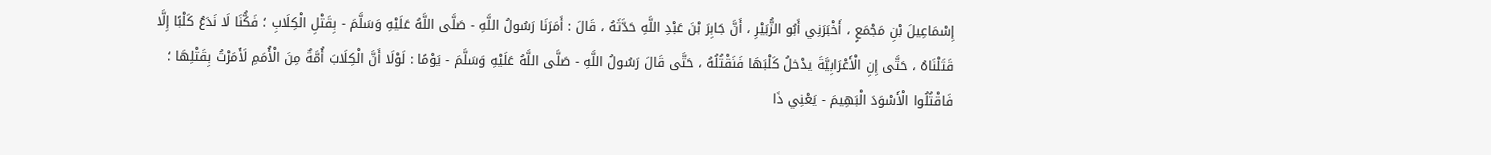إِسْمَاعِيلَ بْنِ مَجْمَعٍ ، أَخْبَرَنِي أَبُو الزُّبَيْرِ ، أَنَّ جَابِرَ بْنَ عَبْدِ اللَّهِ حَدَّثَهُ ، قَالَ : أَمَرَنَا رَسُولُ اللَّهِ - صَلَّى اللَّهُ عَلَيْهِ وَسَلَّمَ - بِقَتْلِ الْكِلَابِ ؛ فَكُّنَا لَا نَدَعُ كَلْبًا إِلَّا قَتَلْنَاهُ ، حَتَّى إِنِ الْأَعْرَابِيَّةَ يدْخلُ كَلْبَهَا فَنَقْتُلُهُ ، حَتَّى قَالَ رَسُولُ اللَّهِ - صَلَّى اللَّهُ عَلَيْهِ وَسَلَّمَ - يَوْمًا : لَوْلَا أَنَّ الْكِلَابَ أُمَّةٌ مِنَ الْأُمَمِ لَأَمَرْتُ بِقَتْلِهَا ؛ فَاقْتُلُوا الْأَسْوَدَ الْبَهِيمَ - يَعْنِي ذَا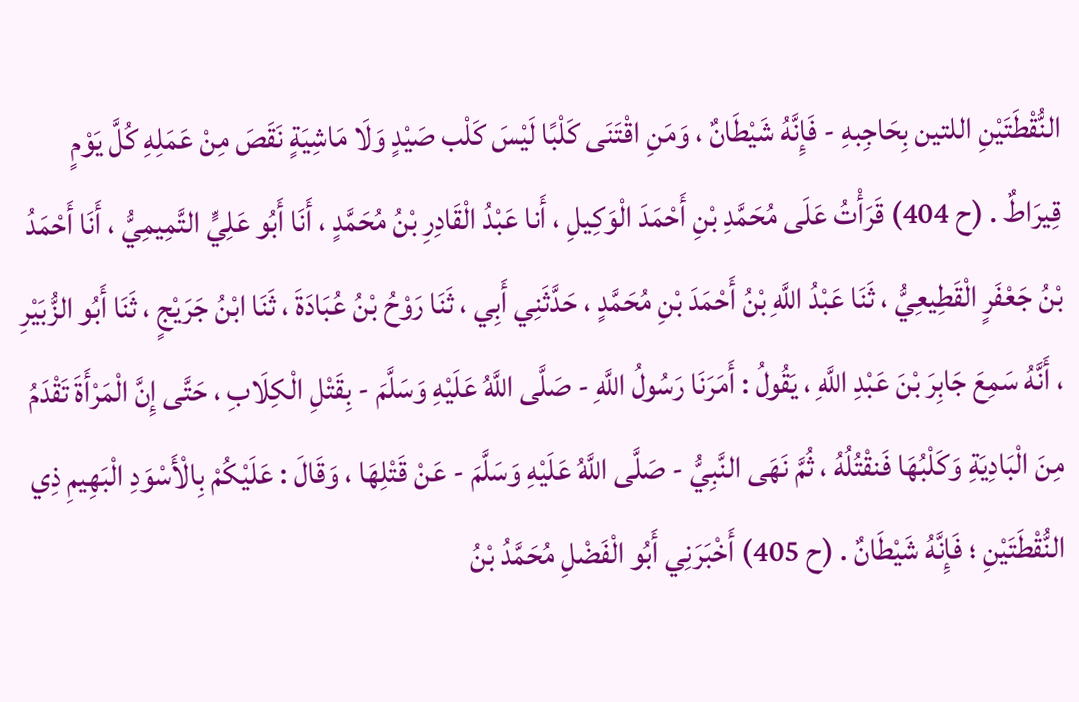النُّقْطَتَيْنِ اللتين بِحَاجِبهِ - فَإِنَّهُ شَيْطَانٌ ، وَمَنِ اقْتَنَى كَلْبًا لَيْسَ كَلْب صَيْدٍ وَلَا مَاشِيَةٍ نَقَصَ مِنْ عَمَلِهِ كُلَّ يَوْمٍ قِيرَاطٌ . (ح 404) قَرَأْتُ عَلَى مُحَمَّدِ بْنِ أَحْمَدَ الْوَكِيلِ ، أَنا عَبْدُ الْقَادِرِ بْنُ مُحَمَّدٍ ، أَنَا أَبُو عَلِيٍّ التَّمِيمِيُّ ، أَنَا أَحْمَدُ بْنُ جَعْفَرٍ الْقَطِيعِيُّ ، ثَنَا عَبْدُ اللَّهِ بْنُ أَحْمَدَ بْنِ مُحَمَّدٍ ، حَدَّثَنِي أَبِي ، ثَنَا رَوْحُ بْنُ عُبَادَةَ ، ثَنَا ابْنُ جَرَيْجٍ ، ثَنَا أَبُو الزُّبَيْرِ ، أَنَّهُ سَمِعَ جَابِرَ بْنَ عَبْدِ اللَّهِ ، يَقُولُ : أَمَرَنَا رَسُولُ اللَّهِ - صَلَّى اللَّهُ عَلَيْهِ وَسَلَّمَ - بِقَتْلِ الْكِلَابِ ، حَتَّى إِنَّ الْمَرْأَةَ تَقْدَمُ مِنَ الْبَادِيَةِ وَكَلْبُهَا فَنقْتُلُهُ ، ثُمَّ نَهَى النَّبِيُّ - صَلَّى اللَّهُ عَلَيْهِ وَسَلَّمَ - عَنْ قَتْلِهَا ، وَقَالَ : عَلَيْكُمْ بِالْأَسْوَدِ الْبَهِيمِ ذِي النُّقْطَتَيْنِ ؛ فَإِنَّهُ شَيْطَانٌ . (ح 405) أَخْبَرَنِي أَبُو الْفَضْلِ مُحَمَّدُ بْنُ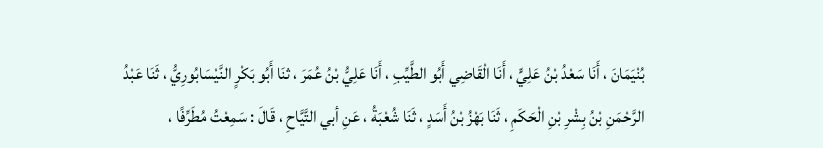بُنْيَمَانَ ، أَنَا سَعْدُ بْنُ عَلِيٍّ ، أَنَا الْقَاضِي أَبُو الطَّيِّبِ ، أَنَا عَلِيُّ بْنُ عُمَرَ ، ثنَا أَبُو بَكْرٍ النَّيْسَابُورِيُّ ، ثَنَا عَبْدُ الرَّحْمَنِ بْنُ بِشْرِ بْنِ الْحَكَمِ ، ثَنَا بَهْزُ بْنُ أَسَدٍ ، ثَنَا شُعْبَةُ ، عَنِ أبي التَّيَّاحِ ، قَالَ : سَمِعْتُ مُطَرِّفًا ،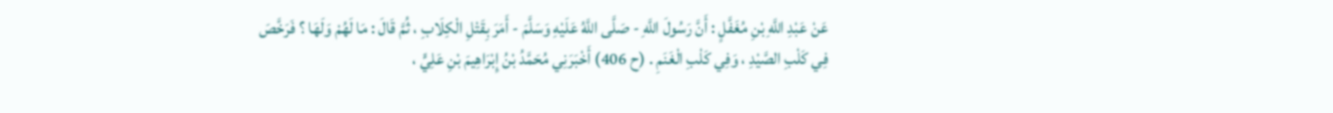عَنْ عَبْدِ اللَّهِ بْنِ مُغَفَّلٍ : أَنَّ رَسُولَ اللَّهِ - صَلَّى اللَّهُ عَلَيْهِ وَسَلَّمَ - أَمَرَ بِقَتْلِ الْكِلَابِ ، ثُمَّ قَالَ : مَا لَهُمْ وَلَهَا ؟ فَرَخَّصَ فِي كَلْبِ الصَّيْدِ ، وَفِي كَلْبِ الْغَنَمِ . (ح 406) أَخْبَرَنِي مُحَمَّدُ بْنُ إِبْرَاهِيمَ بْنِ عَلِيٍّ ،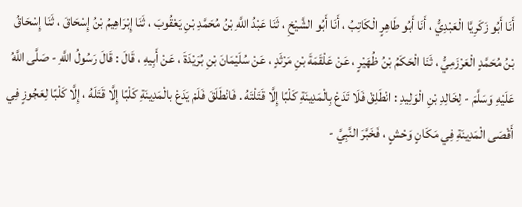أَنَا أَبُو زَكَرِيَّا الْعَبْدِيُّ ، أَنَا أَبُو طَاهِرٍ الْكَاتِبُ ، أَنَا أَبُو الشَّيْخِ ، ثَنَا عَبْدُ اللَّهِ بْنُ مُحَمَّدِ بْنِ يَعْقُوبَ ، ثَنَا إِبْرَاهِيمُ بْنُ إِسْحَاقَ ، ثَنَا إِسْحَاقُ بْنُ مُحَمَّدٍ الْعَرْزَمِيُّ ، ثَنَا الْحَكَمُ بْنُ ظُهَيْرٍ ، عَنْ عَلْقَمَةَ بْنِ مَرْثَدٍ ، عَنْ سُلَيْمَانَ بْنِ بُرَيْدَةَ ، عَنْ أَبِيهِ ، قَالَ : قَالَ رَسُولُ اللَّهِ - صَلَّى اللَّهُ عَلَيْهِ وَسَلَّمَ - لِخَالِدِ بْنِ الْوَلِيدِ : انْطَلِقْ فَلَا تَدَعْ بِالْمَدِينَةِ كَلْبًا إِلَّا قَتَلْتَهُ . فَانْطَلَقَ فَلَمْ يَدَعْ بالْمَدِينَةِ كَلْبًا إِلَّا قَتَلَهُ ، إِلَّا كَلْبًا لِعَجُوزٍ فِي أَقْصَى الْمَدِينَةِ فِي مَكَانٍ وَحْشٍ ، فَخَبَّرَ النَّبِيَّ -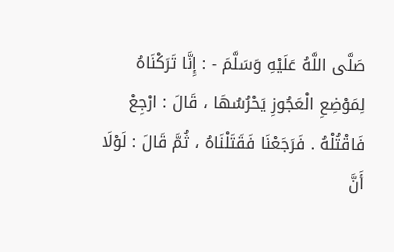صَلَّى اللَّهُ عَلَيْهِ وَسَلَّمَ - : إِنَّا تَرَكْنَاهُ لِمَوْضِعِ الْعَجُوزِ يَحْرُسُهَا ، قَالَ : ارْجِعْ فَاقْتُلْهُ . فَرَجَعْنَا فَقَتَلْنَاهُ ، ثُمَّ قَالَ : لَوْلَا أَنَّ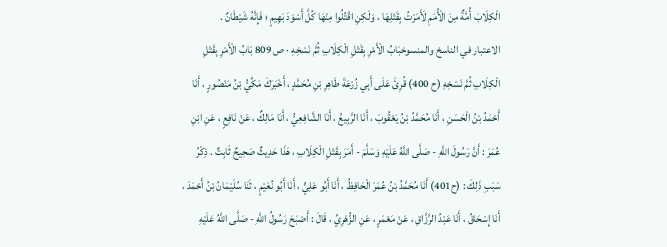الْكِلَابَ أُمَّةٌ مِنَ الْأُمَمِ لَأَمَرْتُ بِقَتْلِهَا ، وَلَكِنِ اقْتُلُوا مِنْهَا كُلَّ أَسْوَدَ بَهِيمٍ ؛ فَإِنَّهُ شَيْطَانٌ .
الاعتبار في الناسخ والمنسوخبَابُ الْأَمْرِ بِقَتْلِ الْكِلَابِ ثُمَّ نَسْخِهِ · ص 809 بَابُ الْأَمْرِ بِقَتْلِ الْكِلَابِ ثُمَّ نَسْخِهِ (ح 400) قُرِئَ عَلَى أَبِي زُرْعَةَ طَاهِرِ بْنِ مُحَمَّدٍ ، أَخْبَرَكَ مَكِّيُّ بْنُ مَنْصُورٍ ، أَنَا أَحْمَدُ بْنُ الْحَسَنِ ، أَنَا مُحَمَّدُ بْنُ يَعْقُوبَ ، أَنَا الرَّبِيعُ ، أَنَا الشَّافِعِيُّ ، أَنَا مَالِكٌ ، عَنْ نَافِعٍ ، عَنِ ابْنِ عُمَرَ : أَنَّ رَسُولَ اللَّهِ - صَلَّى اللَّهُ عَلَيْهِ وَسَلَّمَ - أَمَرَ بِقَتْلِ الْكِلَابِ ، هَذَا حَدِيثٌ صَحِيحٌ ثَابِتٌ . ذِكْرُ سَبَبِ ذَلِكَ : (ح401) أَنَا مُحَمَّدُ بْنُ عُمَرَ الْحَافِظُ ، أَنَا أَبُو عَلِيٍّ ، أَنَا أَبُو نُعَيْمٍ ، ثَنَا سُلَيْمَانُ بْنُ أَحْمَدَ ، أَنَا إِسْحَاقُ ، أَنَا عَبْدُ الرَّزَّاقِ ، عَنْ مَعْمَرٍ ، عَنِ الزُّهْرِيِّ ، قَالَ : أَصْبَحَ رَسُولُ اللَّهِ - صَلَّى اللَّهُ عَلَيْهِ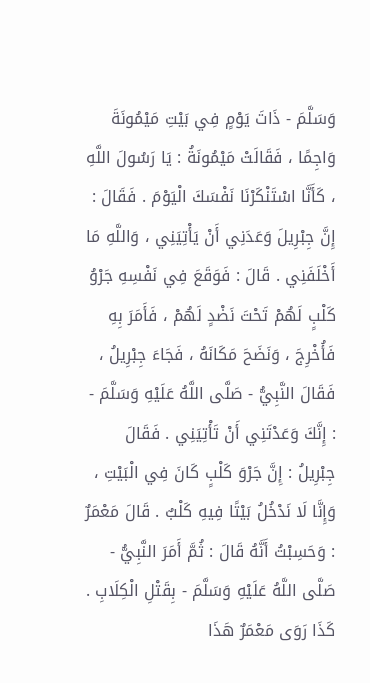وَسَلَّمَ - ذَاتَ يَوْمٍ فِي بَيْتِ مَيْمُونَةَ وَاجِمًا ، فَقَالَتْ مَيْمُونَةُ : يَا رَسُولَ اللَّهِ ، كَأَنَّا اسْتَنْكَرْنَا نَفْسَكَ الْيَوْمَ . فَقَالَ : إِنَّ جِبْرِيلَ وَعَدَنِي أَنْ يَأْتِيَنِي ، وَاللَّهِ مَا أَخْلَفَنِي . قَالَ : فَوَقَعَ فِي نَفْسِهِ جَرْوُ كَلْبٍ لَهُمْ تَحْتَ نَضْدٍ لَهُمْ ، فَأَمَرَ بِهِ فَأُخْرِجَ ، وَنَضَحَ مَكَانَهُ ، فَجَاءَ جِبْرِيلُ ، فَقَالَ النَّبِيُّ - صَلَّى اللَّهُ عَلَيْهِ وَسَلَّمَ - : إِنَّكَ وَعَدْتَنِي أَنْ تَأْتِيَنِي . فَقَالَ جِبْرِيلُ : إِنَّ جَرْوَ كَلْبٍ كَانَ فِي الْبَيْتِ ، وَإِنَّا لَا نَدْخُلُ بَيْتًا فِيهِ كَلْبٌ . قَالَ مَعْمَرٌ : وَحَسِبْتُ أَنَّهُ قَالَ : ثُمَّ أَمَرَ النَّبِيُّ - صَلَّى اللَّهُ عَلَيْهِ وَسَلَّمَ - بِقَتْلِ الْكِلَابِ . كَذَا رَوَى مَعْمَرٌ هَذَا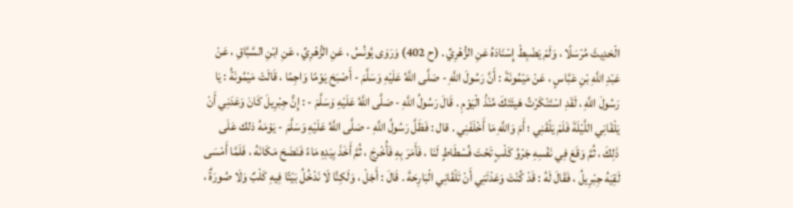الْحَدِيثَ مُرْسَلًا ، وَلَمْ يَضْبِطْ إِسْنَادَهُ عَنِ الزُّهْرِيِّ . (ح 402) وَرَوَى يُونُسُ ، عَنِ الزُّهْرِيِّ ، عَنِ ابْنِ السَّبَّاقِ ، عَنْ عَبْدِ اللَّهِ بْنِ عَبَّاسٍ ، عَنْ مَيْمُونَةَ : أَنَّ رَسُولَ اللَّهِ - صَلَّى اللَّهُ عَلَيْهِ وَسَلَّمَ - أَصْبَحَ يَوْمًا وَاجِمًا ، قَالَتْ مَيْمُونَةُ : يَا رَسُولَ اللَّهِ ، لَقَدِ اسْتَنْكَرْتُ هَيئَتَكَ مُنْذُ الْيَوْمِ . قَالَ رَسُولُ اللَّهِ - صَلَّى اللَّهُ عَلَيْهِ وَسَلَّمَ - : إِنًّ جِبْرِيلَ كَانَ وَعَدَنِي أَنْ يَلْقَانِي اللَّيْلَةَ فَلَمْ يَلْقَنِي ؛ أَمَ وَاللَّهِ مَا أَخْلَفَنِي . قال : فَظَلَّ رَسُولُ اللَّهِ - صَلَّى اللَّهُ عَلَيْهِ وَسَلَّمَ - يَوْمَهُ ذلك عَلَى ذَلِكَ ، ثُمَّ وَقَعَ فِي نَفْسِهِ جَرْوُ كَلْبٍ تَحْتَ فُسْطَاطٍ لَنَا ، فَأَمَرَ بِهِ فَأُخْرِجَ ، ثُمَّ أَخَذَ بِيَدِهِ مَاءً فَنَضَحَ مَكَانَهُ ، فَلَمَّا أَمْسَى لَقِيَهُ جِبْرِيلُ ، فَقَالَ لَهُ : قَدْ كُنْتَ وَعَدْتَنِي أَنْ تَلْقَانِي الْبَارِحَةَ . قَالَ : أَجَلْ ، وَلَكِنَّا لَا نَدْخُلُ بَيْتًا فِيهِ كَلْبٌ وَلَا صُورَةٌ ،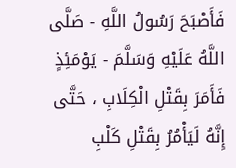فَأَصْبَحَ رَسُولُ اللَّهِ - صَلَّى اللَّهُ عَلَيْهِ وَسَلَّمَ - يَوْمَئِذٍ فَأَمَرَ بِقَتْلِ الْكِلَابِ ، حَتَّى إِنَّهُ لَيَأْمُرُ بِقَتْلِ كَلْبِ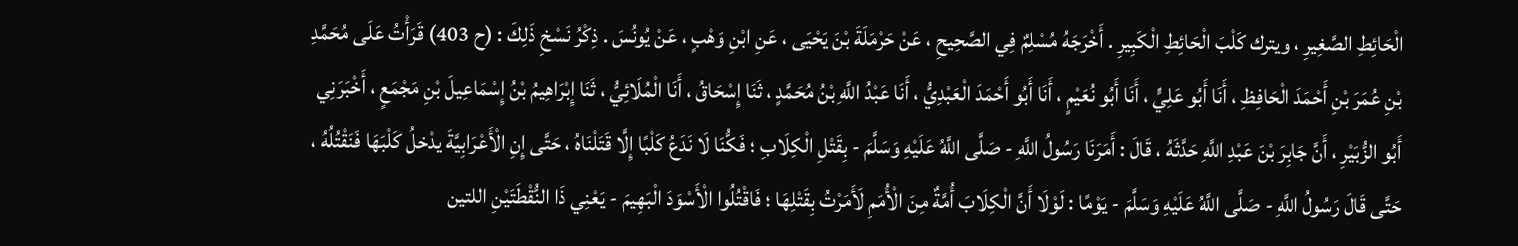الْحَائِطِ الصَّغِيرِ ، ويترك كَلْبَ الْحَائِطِ الْكَبِيرِ . أَخْرَجَهُ مُسْلِمٌ فِي الصَّحِيحِ ، عَنْ حَرْمَلَةَ بْنَ يَحْيَى ، عَنِ ابْنِ وَهْبٍ ، عَنْ يُونُسَ . ذِكْرُ نَسْخِ ذَلِكَ : (ح 403) قَرَأْتُ عَلَى مُحَمَّدِ بْنِ عُمَرَ بْنِ أَحْمَدَ الْحَافِظِ ، أَنَا أَبُو عَلِيٍّ ، أَنَا أَبُو نُعَيْمٍ ، أَنَا أَبُو أَحْمَدَ الْعَبْدِيُّ ، أَنَا عَبْدُ اللَّهِ بْنُ مُحَمَّدٍ ، ثَنَا إِسْحَاقُ ، أَنَا الْمُلَائِيُّ ، ثَنَا إِبْرَاهِيمُ بْنُ إِسْمَاعِيلَ بْنِ مَجْمَعٍ ، أَخْبَرَنِي أَبُو الزُّبَيْرِ ، أَنَّ جَابِرَ بْنَ عَبْدِ اللَّهِ حَدَّثَهُ ، قَالَ : أَمَرَنَا رَسُولُ اللَّهِ - صَلَّى اللَّهُ عَلَيْهِ وَسَلَّمَ - بِقَتْلِ الْكِلَابِ ؛ فَكُّنَا لَا نَدَعُ كَلْبًا إِلَّا قَتَلْنَاهُ ، حَتَّى إِنِ الْأَعْرَابِيَّةَ يدْخلُ كَلْبَهَا فَنَقْتُلُهُ ، حَتَّى قَالَ رَسُولُ اللَّهِ - صَلَّى اللَّهُ عَلَيْهِ وَسَلَّمَ - يَوْمًا : لَوْلَا أَنَّ الْكِلَابَ أُمَّةٌ مِنَ الْأُمَمِ لَأَمَرْتُ بِقَتْلِهَا ؛ فَاقْتُلُوا الْأَسْوَدَ الْبَهِيمَ - يَعْنِي ذَا النُّقْطَتَيْنِ اللتين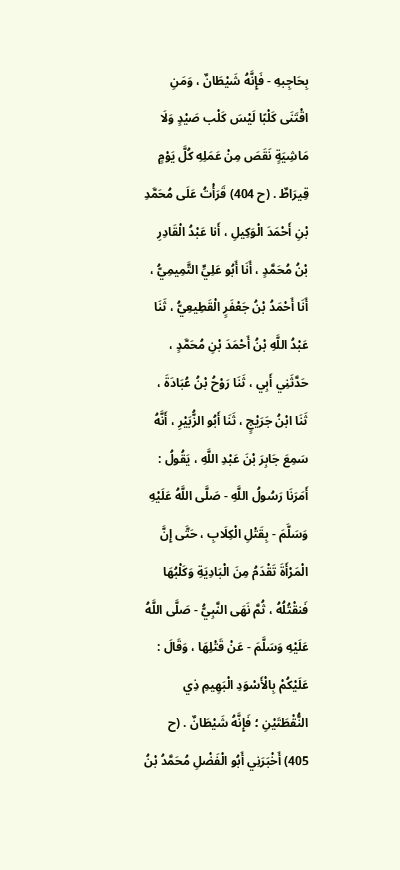بِحَاجِبهِ - فَإِنَّهُ شَيْطَانٌ ، وَمَنِ اقْتَنَى كَلْبًا لَيْسَ كَلْب صَيْدٍ وَلَا مَاشِيَةٍ نَقَصَ مِنْ عَمَلِهِ كُلَّ يَوْمٍ قِيرَاطٌ . (ح 404) قَرَأْتُ عَلَى مُحَمَّدِ بْنِ أَحْمَدَ الْوَكِيلِ ، أَنا عَبْدُ الْقَادِرِ بْنُ مُحَمَّدٍ ، أَنَا أَبُو عَلِيٍّ التَّمِيمِيُّ ، أَنَا أَحْمَدُ بْنُ جَعْفَرٍ الْقَطِيعِيُّ ، ثَنَا عَبْدُ اللَّهِ بْنُ أَحْمَدَ بْنِ مُحَمَّدٍ ، حَدَّثَنِي أَبِي ، ثَنَا رَوْحُ بْنُ عُبَادَةَ ، ثَنَا ابْنُ جَرَيْجٍ ، ثَنَا أَبُو الزُّبَيْرِ ، أَنَّهُ سَمِعَ جَابِرَ بْنَ عَبْدِ اللَّهِ ، يَقُولُ : أَمَرَنَا رَسُولُ اللَّهِ - صَلَّى اللَّهُ عَلَيْهِ وَسَلَّمَ - بِقَتْلِ الْكِلَابِ ، حَتَّى إِنَّ الْمَرْأَةَ تَقْدَمُ مِنَ الْبَادِيَةِ وَكَلْبُهَا فَنقْتُلُهُ ، ثُمَّ نَهَى النَّبِيُّ - صَلَّى اللَّهُ عَلَيْهِ وَسَلَّمَ - عَنْ قَتْلِهَا ، وَقَالَ : عَلَيْكُمْ بِالْأَسْوَدِ الْبَهِيمِ ذِي النُّقْطَتَيْنِ ؛ فَإِنَّهُ شَيْطَانٌ . (ح 405) أَخْبَرَنِي أَبُو الْفَضْلِ مُحَمَّدُ بْنُ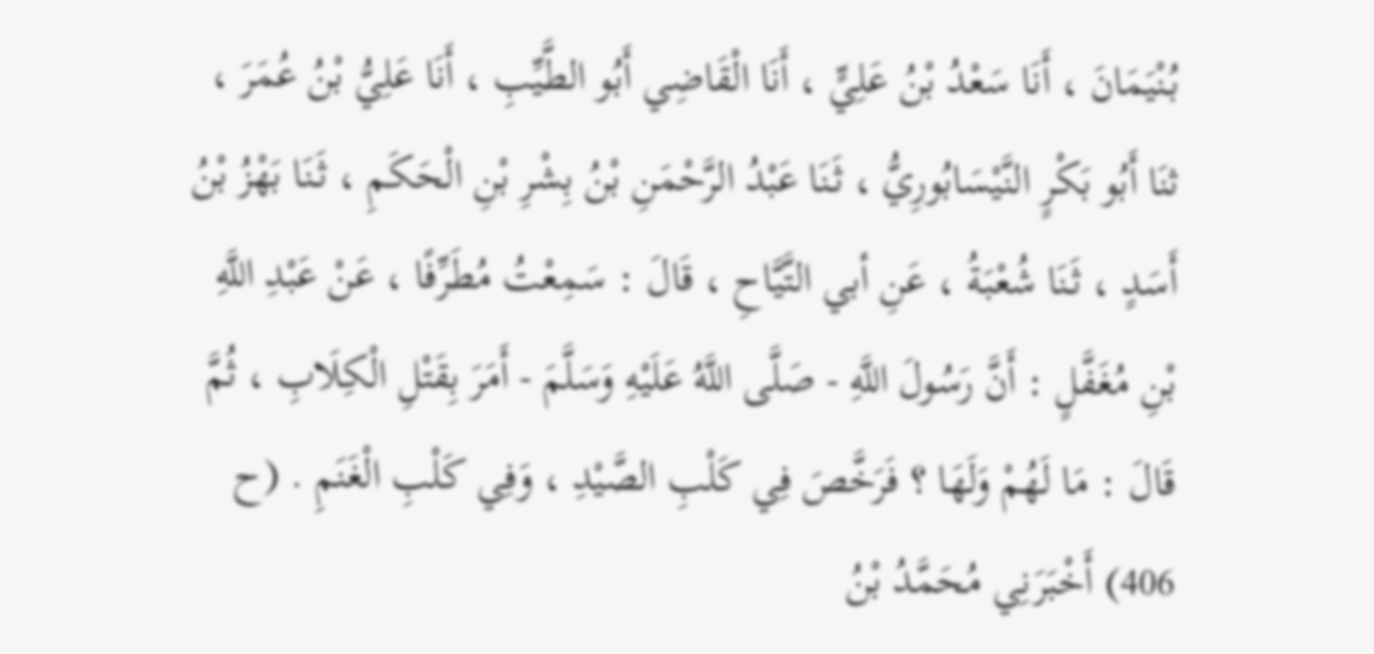بُنْيَمَانَ ، أَنَا سَعْدُ بْنُ عَلِيٍّ ، أَنَا الْقَاضِي أَبُو الطَّيِّبِ ، أَنَا عَلِيُّ بْنُ عُمَرَ ، ثنَا أَبُو بَكْرٍ النَّيْسَابُورِيُّ ، ثَنَا عَبْدُ الرَّحْمَنِ بْنُ بِشْرِ بْنِ الْحَكَمِ ، ثَنَا بَهْزُ بْنُ أَسَدٍ ، ثَنَا شُعْبَةُ ، عَنِ أبي التَّيَّاحِ ، قَالَ : سَمِعْتُ مُطَرِّفًا ، عَنْ عَبْدِ اللَّهِ بْنِ مُغَفَّلٍ : أَنَّ رَسُولَ اللَّهِ - صَلَّى اللَّهُ عَلَيْهِ وَسَلَّمَ - أَمَرَ بِقَتْلِ الْكِلَابِ ، ثُمَّ قَالَ : مَا لَهُمْ وَلَهَا ؟ فَرَخَّصَ فِي كَلْبِ الصَّيْدِ ، وَفِي كَلْبِ الْغَنَمِ . (ح 406) أَخْبَرَنِي مُحَمَّدُ بْنُ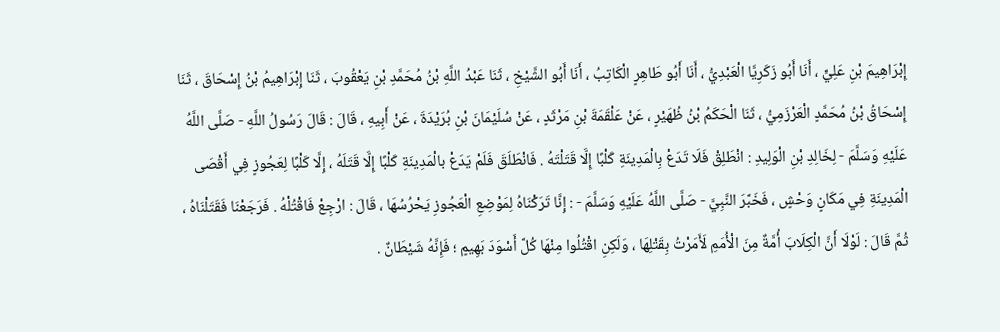إِبْرَاهِيمَ بْنِ عَلِيٍّ ، أَنَا أَبُو زَكَرِيَّا الْعَبْدِيُّ ، أَنَا أَبُو طَاهِرٍ الْكَاتِبُ ، أَنَا أَبُو الشَّيْخِ ، ثَنَا عَبْدُ اللَّهِ بْنُ مُحَمَّدِ بْنِ يَعْقُوبَ ، ثَنَا إِبْرَاهِيمُ بْنُ إِسْحَاقَ ، ثَنَا إِسْحَاقُ بْنُ مُحَمَّدٍ الْعَرْزَمِيُّ ، ثَنَا الْحَكَمُ بْنُ ظُهَيْرٍ ، عَنْ عَلْقَمَةَ بْنِ مَرْثَدٍ ، عَنْ سُلَيْمَانَ بْنِ بُرَيْدَةَ ، عَنْ أَبِيهِ ، قَالَ : قَالَ رَسُولُ اللَّهِ - صَلَّى اللَّهُ عَلَيْهِ وَسَلَّمَ - لِخَالِدِ بْنِ الْوَلِيدِ : انْطَلِقْ فَلَا تَدَعْ بِالْمَدِينَةِ كَلْبًا إِلَّا قَتَلْتَهُ . فَانْطَلَقَ فَلَمْ يَدَعْ بالْمَدِينَةِ كَلْبًا إِلَّا قَتَلَهُ ، إِلَّا كَلْبًا لِعَجُوزٍ فِي أَقْصَى الْمَدِينَةِ فِي مَكَانٍ وَحْشٍ ، فَخَبَّرَ النَّبِيَّ - صَلَّى اللَّهُ عَلَيْهِ وَسَلَّمَ - : إِنَّا تَرَكْنَاهُ لِمَوْضِعِ الْعَجُوزِ يَحْرُسُهَا ، قَالَ : ارْجِعْ فَاقْتُلْهُ . فَرَجَعْنَا فَقَتَلْنَاهُ ، ثُمَّ قَالَ : لَوْلَا أَنَّ الْكِلَابَ أُمَّةٌ مِنَ الْأُمَمِ لَأَمَرْتُ بِقَتْلِهَا ، وَلَكِنِ اقْتُلُوا مِنْهَا كُلَّ أَسْوَدَ بَهِيمٍ ؛ فَإِنَّهُ شَيْطَانٌ .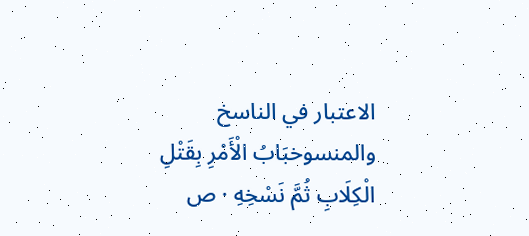الاعتبار في الناسخ والمنسوخبَابُ الْأَمْرِ بِقَتْلِ الْكِلَابِ ثُمَّ نَسْخِهِ · ص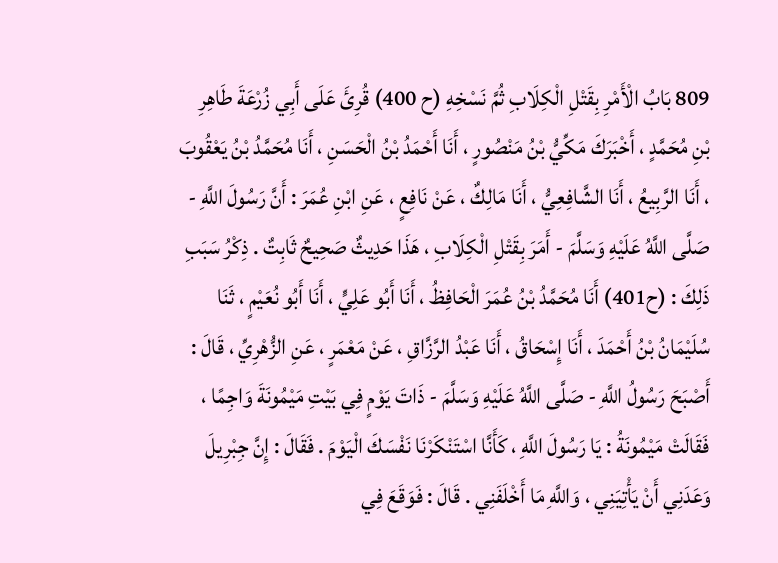809 بَابُ الْأَمْرِ بِقَتْلِ الْكِلَابِ ثُمَّ نَسْخِهِ (ح 400) قُرِئَ عَلَى أَبِي زُرْعَةَ طَاهِرِ بْنِ مُحَمَّدٍ ، أَخْبَرَكَ مَكِّيُّ بْنُ مَنْصُورٍ ، أَنَا أَحْمَدُ بْنُ الْحَسَنِ ، أَنَا مُحَمَّدُ بْنُ يَعْقُوبَ ، أَنَا الرَّبِيعُ ، أَنَا الشَّافِعِيُّ ، أَنَا مَالِكٌ ، عَنْ نَافِعٍ ، عَنِ ابْنِ عُمَرَ : أَنَّ رَسُولَ اللَّهِ - صَلَّى اللَّهُ عَلَيْهِ وَسَلَّمَ - أَمَرَ بِقَتْلِ الْكِلَابِ ، هَذَا حَدِيثٌ صَحِيحٌ ثَابِتٌ . ذِكْرُ سَبَبِ ذَلِكَ : (ح401) أَنَا مُحَمَّدُ بْنُ عُمَرَ الْحَافِظُ ، أَنَا أَبُو عَلِيٍّ ، أَنَا أَبُو نُعَيْمٍ ، ثَنَا سُلَيْمَانُ بْنُ أَحْمَدَ ، أَنَا إِسْحَاقُ ، أَنَا عَبْدُ الرَّزَّاقِ ، عَنْ مَعْمَرٍ ، عَنِ الزُّهْرِيِّ ، قَالَ : أَصْبَحَ رَسُولُ اللَّهِ - صَلَّى اللَّهُ عَلَيْهِ وَسَلَّمَ - ذَاتَ يَوْمٍ فِي بَيْتِ مَيْمُونَةَ وَاجِمًا ، فَقَالَتْ مَيْمُونَةُ : يَا رَسُولَ اللَّهِ ، كَأَنَّا اسْتَنْكَرْنَا نَفْسَكَ الْيَوْمَ . فَقَالَ : إِنَّ جِبْرِيلَ وَعَدَنِي أَنْ يَأْتِيَنِي ، وَاللَّهِ مَا أَخْلَفَنِي . قَالَ : فَوَقَعَ فِي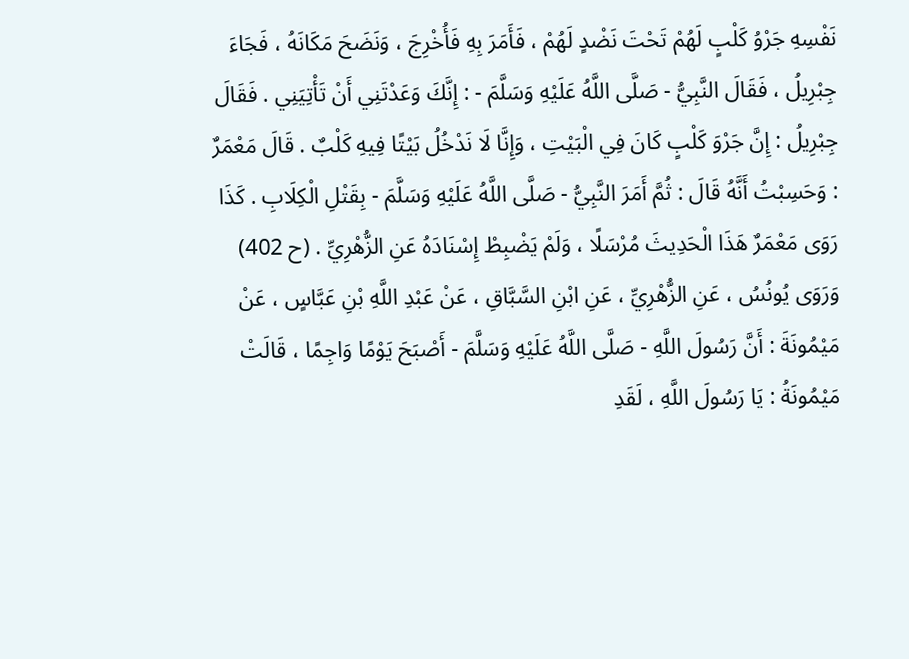نَفْسِهِ جَرْوُ كَلْبٍ لَهُمْ تَحْتَ نَضْدٍ لَهُمْ ، فَأَمَرَ بِهِ فَأُخْرِجَ ، وَنَضَحَ مَكَانَهُ ، فَجَاءَ جِبْرِيلُ ، فَقَالَ النَّبِيُّ - صَلَّى اللَّهُ عَلَيْهِ وَسَلَّمَ - : إِنَّكَ وَعَدْتَنِي أَنْ تَأْتِيَنِي . فَقَالَ جِبْرِيلُ : إِنَّ جَرْوَ كَلْبٍ كَانَ فِي الْبَيْتِ ، وَإِنَّا لَا نَدْخُلُ بَيْتًا فِيهِ كَلْبٌ . قَالَ مَعْمَرٌ : وَحَسِبْتُ أَنَّهُ قَالَ : ثُمَّ أَمَرَ النَّبِيُّ - صَلَّى اللَّهُ عَلَيْهِ وَسَلَّمَ - بِقَتْلِ الْكِلَابِ . كَذَا رَوَى مَعْمَرٌ هَذَا الْحَدِيثَ مُرْسَلًا ، وَلَمْ يَضْبِطْ إِسْنَادَهُ عَنِ الزُّهْرِيِّ . (ح 402) وَرَوَى يُونُسُ ، عَنِ الزُّهْرِيِّ ، عَنِ ابْنِ السَّبَّاقِ ، عَنْ عَبْدِ اللَّهِ بْنِ عَبَّاسٍ ، عَنْ مَيْمُونَةَ : أَنَّ رَسُولَ اللَّهِ - صَلَّى اللَّهُ عَلَيْهِ وَسَلَّمَ - أَصْبَحَ يَوْمًا وَاجِمًا ، قَالَتْ مَيْمُونَةُ : يَا رَسُولَ اللَّهِ ، لَقَدِ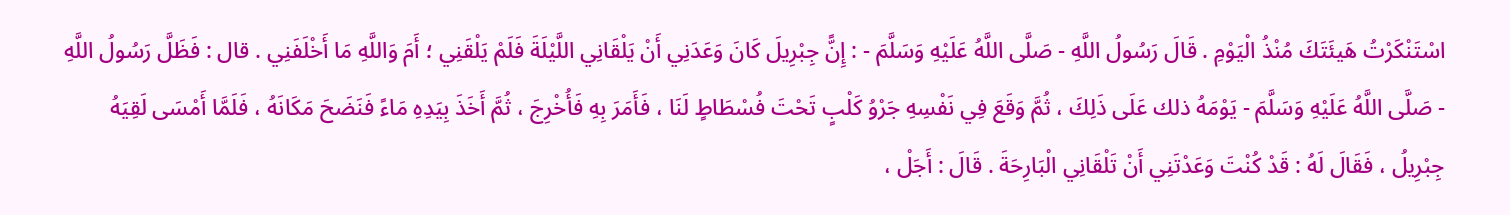اسْتَنْكَرْتُ هَيئَتَكَ مُنْذُ الْيَوْمِ . قَالَ رَسُولُ اللَّهِ - صَلَّى اللَّهُ عَلَيْهِ وَسَلَّمَ - : إِنًّ جِبْرِيلَ كَانَ وَعَدَنِي أَنْ يَلْقَانِي اللَّيْلَةَ فَلَمْ يَلْقَنِي ؛ أَمَ وَاللَّهِ مَا أَخْلَفَنِي . قال : فَظَلَّ رَسُولُ اللَّهِ - صَلَّى اللَّهُ عَلَيْهِ وَسَلَّمَ - يَوْمَهُ ذلك عَلَى ذَلِكَ ، ثُمَّ وَقَعَ فِي نَفْسِهِ جَرْوُ كَلْبٍ تَحْتَ فُسْطَاطٍ لَنَا ، فَأَمَرَ بِهِ فَأُخْرِجَ ، ثُمَّ أَخَذَ بِيَدِهِ مَاءً فَنَضَحَ مَكَانَهُ ، فَلَمَّا أَمْسَى لَقِيَهُ جِبْرِيلُ ، فَقَالَ لَهُ : قَدْ كُنْتَ وَعَدْتَنِي أَنْ تَلْقَانِي الْبَارِحَةَ . قَالَ : أَجَلْ ،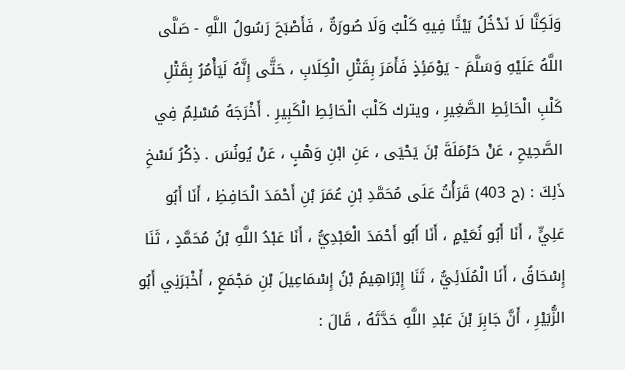وَلَكِنَّا لَا نَدْخُلُ بَيْتًا فِيهِ كَلْبٌ وَلَا صُورَةٌ ، فَأَصْبَحَ رَسُولُ اللَّهِ - صَلَّى اللَّهُ عَلَيْهِ وَسَلَّمَ - يَوْمَئِذٍ فَأَمَرَ بِقَتْلِ الْكِلَابِ ، حَتَّى إِنَّهُ لَيَأْمُرُ بِقَتْلِ كَلْبِ الْحَائِطِ الصَّغِيرِ ، ويترك كَلْبَ الْحَائِطِ الْكَبِيرِ . أَخْرَجَهُ مُسْلِمٌ فِي الصَّحِيحِ ، عَنْ حَرْمَلَةَ بْنَ يَحْيَى ، عَنِ ابْنِ وَهْبٍ ، عَنْ يُونُسَ . ذِكْرُ نَسْخِ ذَلِكَ : (ح 403) قَرَأْتُ عَلَى مُحَمَّدِ بْنِ عُمَرَ بْنِ أَحْمَدَ الْحَافِظِ ، أَنَا أَبُو عَلِيٍّ ، أَنَا أَبُو نُعَيْمٍ ، أَنَا أَبُو أَحْمَدَ الْعَبْدِيُّ ، أَنَا عَبْدُ اللَّهِ بْنُ مُحَمَّدٍ ، ثَنَا إِسْحَاقُ ، أَنَا الْمُلَائِيُّ ، ثَنَا إِبْرَاهِيمُ بْنُ إِسْمَاعِيلَ بْنِ مَجْمَعٍ ، أَخْبَرَنِي أَبُو الزُّبَيْرِ ، أَنَّ جَابِرَ بْنَ عَبْدِ اللَّهِ حَدَّثَهُ ، قَالَ :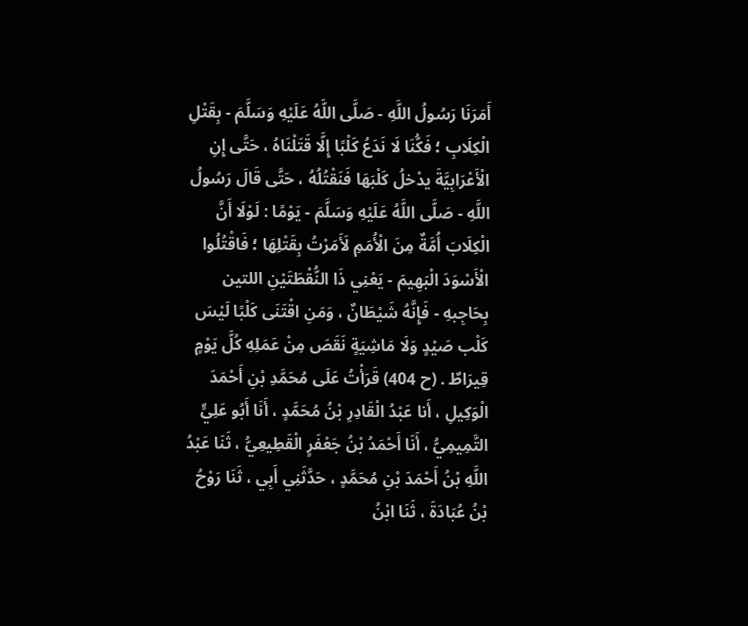أَمَرَنَا رَسُولُ اللَّهِ - صَلَّى اللَّهُ عَلَيْهِ وَسَلَّمَ - بِقَتْلِ الْكِلَابِ ؛ فَكُّنَا لَا نَدَعُ كَلْبًا إِلَّا قَتَلْنَاهُ ، حَتَّى إِنِ الْأَعْرَابِيَّةَ يدْخلُ كَلْبَهَا فَنَقْتُلُهُ ، حَتَّى قَالَ رَسُولُ اللَّهِ - صَلَّى اللَّهُ عَلَيْهِ وَسَلَّمَ - يَوْمًا : لَوْلَا أَنَّ الْكِلَابَ أُمَّةٌ مِنَ الْأُمَمِ لَأَمَرْتُ بِقَتْلِهَا ؛ فَاقْتُلُوا الْأَسْوَدَ الْبَهِيمَ - يَعْنِي ذَا النُّقْطَتَيْنِ اللتين بِحَاجِبهِ - فَإِنَّهُ شَيْطَانٌ ، وَمَنِ اقْتَنَى كَلْبًا لَيْسَ كَلْب صَيْدٍ وَلَا مَاشِيَةٍ نَقَصَ مِنْ عَمَلِهِ كُلَّ يَوْمٍ قِيرَاطٌ . (ح 404) قَرَأْتُ عَلَى مُحَمَّدِ بْنِ أَحْمَدَ الْوَكِيلِ ، أَنا عَبْدُ الْقَادِرِ بْنُ مُحَمَّدٍ ، أَنَا أَبُو عَلِيٍّ التَّمِيمِيُّ ، أَنَا أَحْمَدُ بْنُ جَعْفَرٍ الْقَطِيعِيُّ ، ثَنَا عَبْدُ اللَّهِ بْنُ أَحْمَدَ بْنِ مُحَمَّدٍ ، حَدَّثَنِي أَبِي ، ثَنَا رَوْحُ بْنُ عُبَادَةَ ، ثَنَا ابْنُ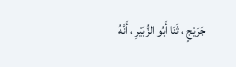جَرَيْجٍ ، ثَنَا أَبُو الزُّبَيْرِ ، أَنَّهُ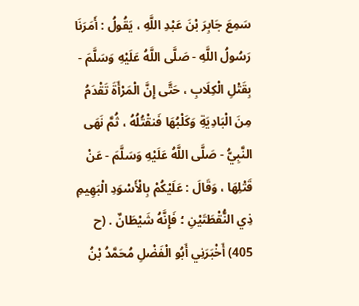سَمِعَ جَابِرَ بْنَ عَبْدِ اللَّهِ ، يَقُولُ : أَمَرَنَا رَسُولُ اللَّهِ - صَلَّى اللَّهُ عَلَيْهِ وَسَلَّمَ - بِقَتْلِ الْكِلَابِ ، حَتَّى إِنَّ الْمَرْأَةَ تَقْدَمُ مِنَ الْبَادِيَةِ وَكَلْبُهَا فَنقْتُلُهُ ، ثُمَّ نَهَى النَّبِيُّ - صَلَّى اللَّهُ عَلَيْهِ وَسَلَّمَ - عَنْ قَتْلِهَا ، وَقَالَ : عَلَيْكُمْ بِالْأَسْوَدِ الْبَهِيمِ ذِي النُّقْطَتَيْنِ ؛ فَإِنَّهُ شَيْطَانٌ . (ح 405) أَخْبَرَنِي أَبُو الْفَضْلِ مُحَمَّدُ بْنُ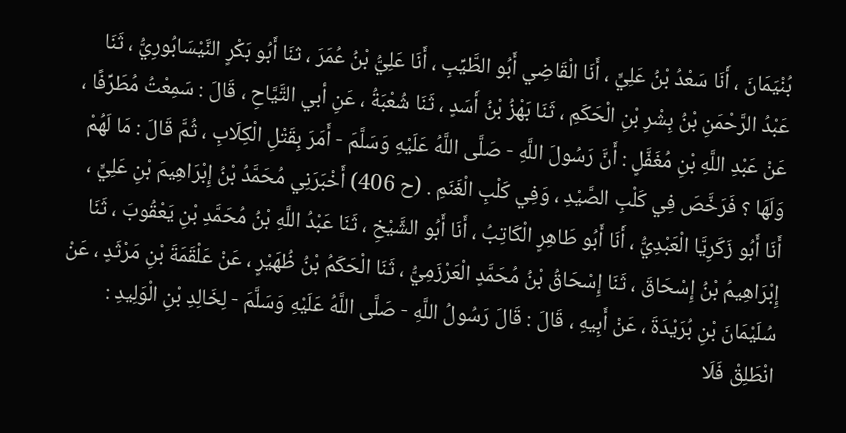بُنْيَمَانَ ، أَنَا سَعْدُ بْنُ عَلِيٍّ ، أَنَا الْقَاضِي أَبُو الطَّيِّبِ ، أَنَا عَلِيُّ بْنُ عُمَرَ ، ثنَا أَبُو بَكْرٍ النَّيْسَابُورِيُّ ، ثَنَا عَبْدُ الرَّحْمَنِ بْنُ بِشْرِ بْنِ الْحَكَمِ ، ثَنَا بَهْزُ بْنُ أَسَدٍ ، ثَنَا شُعْبَةُ ، عَنِ أبي التَّيَّاحِ ، قَالَ : سَمِعْتُ مُطَرِّفًا ، عَنْ عَبْدِ اللَّهِ بْنِ مُغَفَّلٍ : أَنَّ رَسُولَ اللَّهِ - صَلَّى اللَّهُ عَلَيْهِ وَسَلَّمَ - أَمَرَ بِقَتْلِ الْكِلَابِ ، ثُمَّ قَالَ : مَا لَهُمْ وَلَهَا ؟ فَرَخَّصَ فِي كَلْبِ الصَّيْدِ ، وَفِي كَلْبِ الْغَنَمِ . (ح 406) أَخْبَرَنِي مُحَمَّدُ بْنُ إِبْرَاهِيمَ بْنِ عَلِيٍّ ، أَنَا أَبُو زَكَرِيَّا الْعَبْدِيُّ ، أَنَا أَبُو طَاهِرٍ الْكَاتِبُ ، أَنَا أَبُو الشَّيْخِ ، ثَنَا عَبْدُ اللَّهِ بْنُ مُحَمَّدِ بْنِ يَعْقُوبَ ، ثَنَا إِبْرَاهِيمُ بْنُ إِسْحَاقَ ، ثَنَا إِسْحَاقُ بْنُ مُحَمَّدٍ الْعَرْزَمِيُّ ، ثَنَا الْحَكَمُ بْنُ ظُهَيْرٍ ، عَنْ عَلْقَمَةَ بْنِ مَرْثَدٍ ، عَنْ سُلَيْمَانَ بْنِ بُرَيْدَةَ ، عَنْ أَبِيهِ ، قَالَ : قَالَ رَسُولُ اللَّهِ - صَلَّى اللَّهُ عَلَيْهِ وَسَلَّمَ - لِخَالِدِ بْنِ الْوَلِيدِ : انْطَلِقْ فَلَا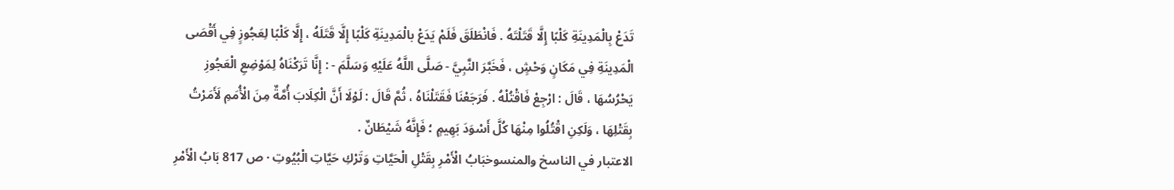تَدَعْ بِالْمَدِينَةِ كَلْبًا إِلَّا قَتَلْتَهُ . فَانْطَلَقَ فَلَمْ يَدَعْ بالْمَدِينَةِ كَلْبًا إِلَّا قَتَلَهُ ، إِلَّا كَلْبًا لِعَجُوزٍ فِي أَقْصَى الْمَدِينَةِ فِي مَكَانٍ وَحْشٍ ، فَخَبَّرَ النَّبِيَّ - صَلَّى اللَّهُ عَلَيْهِ وَسَلَّمَ - : إِنَّا تَرَكْنَاهُ لِمَوْضِعِ الْعَجُوزِ يَحْرُسُهَا ، قَالَ : ارْجِعْ فَاقْتُلْهُ . فَرَجَعْنَا فَقَتَلْنَاهُ ، ثُمَّ قَالَ : لَوْلَا أَنَّ الْكِلَابَ أُمَّةٌ مِنَ الْأُمَمِ لَأَمَرْتُ بِقَتْلِهَا ، وَلَكِنِ اقْتُلُوا مِنْهَا كُلَّ أَسْوَدَ بَهِيمٍ ؛ فَإِنَّهُ شَيْطَانٌ .
الاعتبار في الناسخ والمنسوخبَابُ الْأَمْرِ بِقَتْلِ الْحَيَّاتِ وَتَرْكِ حَيَّاتِ الْبُيُوتِ · ص 817 بَابُ الْأَمْرِ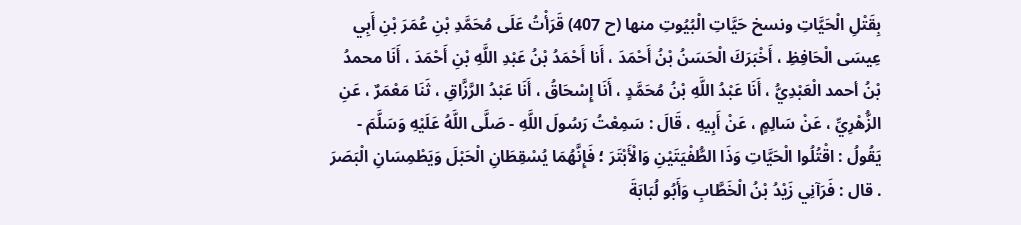بِقَتْلِ الْحَيَّاتِ ونسخ حَيَّاتِ الْبُيُوتِ منها (ح 407) قَرَأْتُ عَلَى مُحَمَّدِ بْنِ عُمَرَ بْنِ أَبِي عِيسَى الْحَافِظِ ، أَخْبَرَكَ الْحَسَنُ بْنُ أَحْمَدَ ، أَنا أَحْمَدُ بْنُ عَبْدِ اللَّهِ بْنِ أَحْمَدَ ، أَنَا محمدُ بْنُ أحمد الْعَبْدِيُّ ، أَنَا عَبْدُ اللَّهِ بْنُ مُحَمَّدٍ ، أَنَا إِسْحَاقُ ، أَنَا عَبْدُ الرَّزَّاقِ ، ثَنَا مَعْمَرٌ ، عَنِ الزُّهْرِيِّ ، عَنْ سَالِمٍ ، عَنْ أَبِيهِ ، قَالَ : سَمِعْتُ رَسُولَ اللَّهِ - صَلَّى اللَّهُ عَلَيْهِ وَسَلَّمَ - يَقُولُ : اقْتُلُوا الْحَيَّاتِ وَذَا الطُّفْيَتَيْنِ وَالْأَبْتَرَ ؛ فَإِنَّهُمَا يُسْقِطَانِ الْحَبْلَ وَيَطْمِسَانِ الْبَصَرَ . قال : فَرَآنِي زَيْدُ بْنُ الْخَطَّابِ وَأَبُو لُبَابَةَ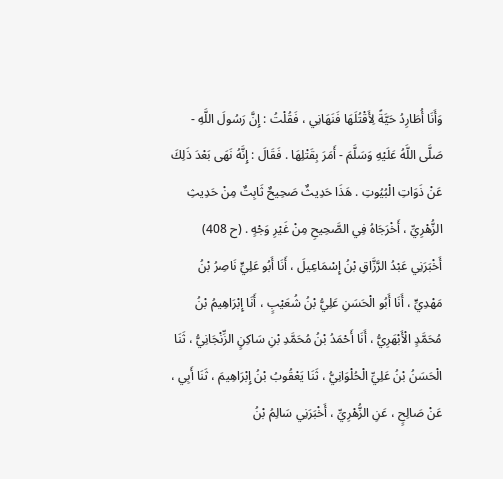وَأَنَا أُطَارِدُ حَيَّةً لِأَقْتُلَهَا فَنَهَانِي ، فَقُلْتُ : إِنَّ رَسُولَ اللَّهِ - صَلَّى اللَّهُ عَلَيْهِ وَسَلَّمَ - أَمَرَ بِقَتْلِهَا . فَقَالَ : إِنَّهُ نَهَى بَعْدَ ذَلِكَ عَنْ ذَوَاتِ الْبُيُوتِ . هَذَا حَدِيثٌ صَحِيحٌ ثَابِتٌ مِنْ حَدِيثِ الزُّهْرِيِّ ، أَخْرَجَاهُ فِي الصَّحِيحِ مِنْ غَيْرِ وَجْهٍ . (ح 408) أَخْبَرَنِي عَبْدُ الرَّزَّاقِ بْنُ إِسْمَاعِيلَ ، أَنَا أَبُو عَلِيٍّ نَاصِرُ بْنُ مَهْدِيٍّ ، أَنَا أَبُو الْحَسَنِ عَلِيُّ بْنُ شُعَيْبٍ ، أَنَا إِبْرَاهِيمُ بْنُ مُحَمَّدٍ الْأَبْهَرِيُّ ، أَنَا أَحْمَدُ بْنُ مُحَمَّدِ بْنِ سَاكِنٍ الزِّنْجَانِيُّ ، ثَنَا الْحَسَنُ بْنُ عَلِيِّ الْحُلْوَانِيُّ ، ثَنَا يَعْقُوبُ بْنُ إِبْرَاهِيمَ ، ثَنَا أَبِي ، عَنْ صَالِحٍ ، عَنِ الزُّهْرِيِّ ، أَخْبَرَنِي سَالِمُ بْنُ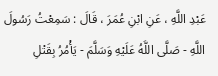عَبْدِ اللَّهِ ، عَنِ ابْنِ عُمَرَ ، قَالَ : سَمِعْتُ رَسُولَ اللَّهِ - صَلَّى اللَّهُ عَلَيْهِ وَسَلَّمَ - يَأْمُرُ بِقَتْلِ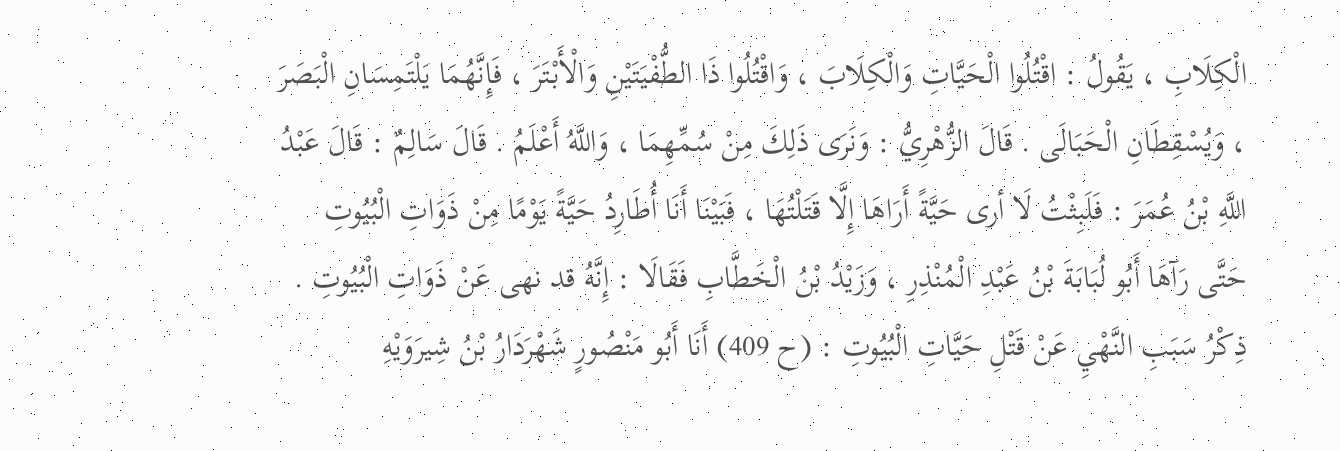الْكِلَابِ ، يَقُولُ : اقْتُلُوا الْحَيَّاتِ وَالْكِلَابَ ، وَاقْتُلُوا ذَا الطُّفْيَتَيْنِ وَالْأَبْتَرَ ، فَإِنَّهُمَا يَلْتَمِسَانِ الْبَصَرَ ، وَيُسْقِطَانِ الْحَبَالَى . قَالَ الزُّهْرِيُّ : وَنَرَى ذَلِكَ مِنْ سُمِّهِمَا ، وَاللَّهُ أَعْلَمُ . قَالَ سَالِمٌ : قَالَ عَبْدُ اللَّهِ بْنُ عُمَرَ : فَلَبِثْتُ لَا أرى حَيَّةً أَرَاهَا إِلَّا قَتَلْتُهَا ، فَبَيْنَا أَنَا أُطَارِدُ حَيَّةً يَوْمًا مِنْ ذَوَاتِ الْبُيُوتِ حَتَّى رَآهَا أَبُو لُبَابَةَ بْنُ عَبْدِ الْمُنْذِرِ ، وَزَيْدُ بْنُ الْخَطَّابِ فَقَالَا : إِنَّهُ قد نهى عَنْ ذَوَاتِ الْبُيُوتِ . ذِكْرُ سَبَبِ النَّهْيِ عَنْ قَتْلِ حَيَّاتِ الْبُيُوتِ : (ح 409) أَنَا أَبُو مَنْصُورٍ شَهْرَدَارُ بْنُ شِيرَوَيْهِ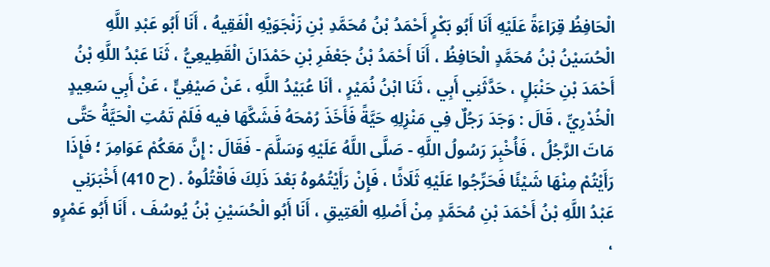الْحَافِظُ قِرَاءَةً عَلَيْهِ أَنَا أَبُو بَكْرٍ أَحْمَدُ بْنُ مُحَمَّدِ بْنِ زَنْجَوَيْهِ الْفَقِيهُ ، أَنَا أَبُو عَبْدِ اللَّهِ الْحُسَيْنُ بْنُ مُحَمَّدٍ الْحَافِظُ ، أَنَا أَحْمَدُ بْنُ جَعْفَرِ بْنِ حَمْدَانَ الْقَطِيعِيُّ ، ثَنَا عَبْدُ اللَّهِ بْنُ أَحْمَدَ بْنِ حَنْبَلٍ ، حَدَّثَنِي أَبِي ، ثَنَا ابْنُ نُمَيْرٍ ، أنَا عُبَيْدُ اللَّهِ ، عَنْ صَيْفِيٍّ ، عَنْ أَبِي سَعِيدٍ الْخُدْرِيِّ ، قَالَ : وَجَدَ رَجُلٌ فِي مَنْزِلِهِ حَيَّةً فَأَخَذَ رُمْحَهُ فَشَكَّهَا فيه فَلَمْ تَمُتِ الْحَيَّةُ حَتَّى مَاتَ الرَّجُلُ ، فَأُخْبِرَ رَسُولُ اللَّهِ - صَلَّى اللَّهُ عَلَيْهِ وَسَلَّمَ - فَقَالَ : إِنَّ مَعَكُمْ عَوَامِرَ ؛ فَإِذَا رَأَيْتُمْ مِنْهَا شَيْئًا فَحَرِّجُوا عَلَيْهِ ثَلَاثًا ، فَإِنْ رَأَيْتُمُوهُ بَعْدَ ذَلِكَ فَاقْتُلُوهُ . (ح 410) أَخْبَرَنِي عَبْدُ اللَّهِ بْنُ أَحْمَدَ بْنِ مُحَمَّدٍ مِنْ أَصْلِهِ الْعَتِيقِ ، أَنَا أَبُو الْحُسَيْنِ بْنُ يُوسُفَ ، أَنَا أَبُو عَمْرٍو ،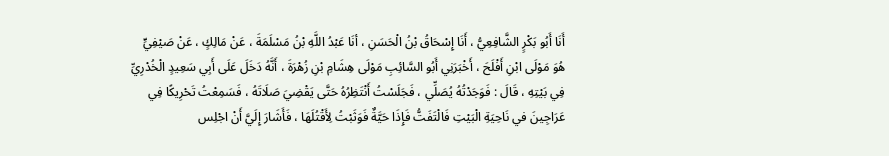أَنَا أَبُو بَكْرٍ الشَّافِعِيُّ ، أَنَا إِسْحَاقُ بْنُ الْحَسَنِ ، أنَا عَبْدُ اللَّهِ بْنُ مَسْلَمَةَ ، عَنْ مَالِكٍ ، عَنْ صَيْفِيٍّ هُوَ مَوْلَى ابْنِ أَفْلَحَ ، أَخْبَرَنِي أَبُو السَّائِبِ مَوْلَى هِشَامِ بْنِ زُهْرَةَ ، أَنَّهُ دَخَلَ عَلَى أَبِي سَعِيدٍ الْخُدْرِيِّ فِي بَيْتِهِ ، قَالَ : فَوَجَدْتُهُ يُصَلِّي ، فَجَلَسْتُ أَنْتَظِرُهُ حَتَّى يَقْضِيَ صَلَاتَهُ ، فَسَمِعْتُ تَحْرِيكًا فِي عَرَاجِينَ في نَاحِيَةِ الْبَيْتِ فَالْتَفَتُّ فَإِذَا حَيَّةٌ فَوَثَبْتُ لِأَقْتُلَهَا ، فَأَشَارَ إِلَيَّ أَنْ اجْلِس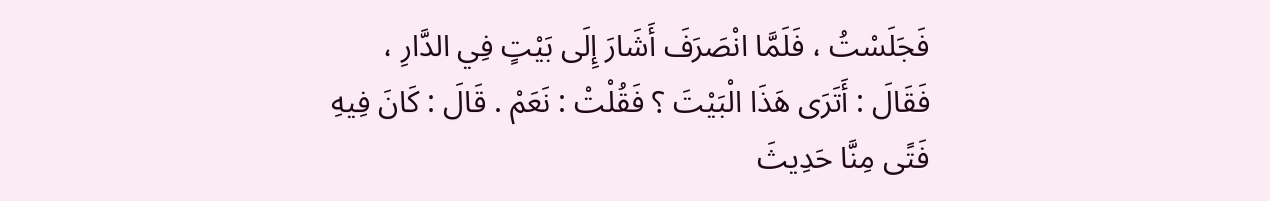فَجَلَسْتُ ، فَلَمَّا انْصَرَفَ أَشَارَ إِلَى بَيْتٍ فِي الدَّارِ ، فَقَالَ : أَتَرَى هَذَا الْبَيْتَ ؟ فَقُلْتْ : نَعَمْ . قَالَ : كَانَ فِيهِ فَتًى مِنَّا حَدِيثَ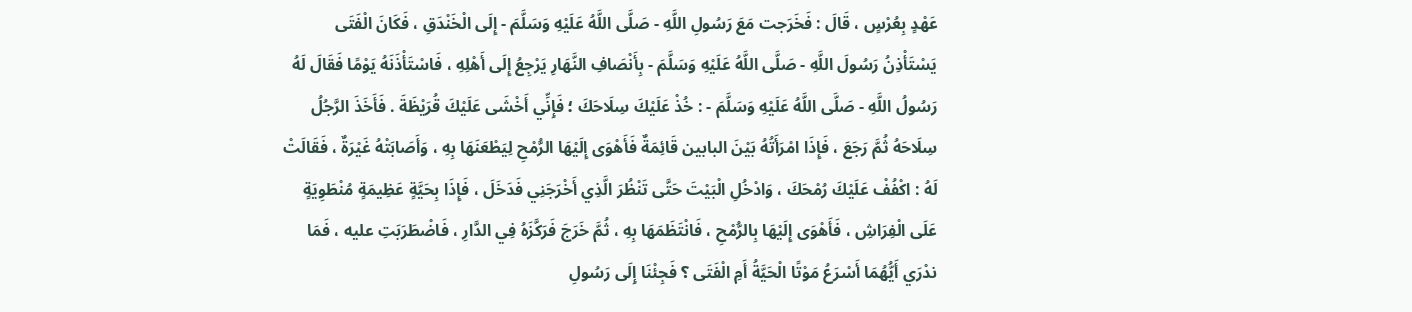عَهْدٍ بِعُرْسٍ ، قَالَ : فَخَرَجت مَعَ رَسُولِ اللَّهِ - صَلَّى اللَّهُ عَلَيْهِ وَسَلَّمَ - إِلَى الْخَنْدَقِ ، فَكَانَ الْفَتَى يَسْتَأْذِنُ رَسُولَ اللَّهِ - صَلَّى اللَّهُ عَلَيْهِ وَسَلَّمَ - بِأَنْصَافِ النَّهَارِ يَرْجِعُ إِلَى أَهْلِهِ ، فَاسْتَأْذَنَهُ يَوْمًا فَقَالَ لَهُ رَسُولُ اللَّهِ - صَلَّى اللَّهُ عَلَيْهِ وَسَلَّمَ - : خُذْ عَلَيْكَ سِلَاحَكَ ؛ فَإِنِّي أَخْشَى عَلَيْكَ قُرَيْظَةَ . فَأَخَذَ الرَّجُلُ سِلَاحَهُ ثُمَّ رَجَعَ ، فَإِذَا امْرَأَتُهُ بَيْنَ البابين قَائِمَةٌ فَأَهْوَى إِلَيْهَا الرُّمْحِ لِيَطْعَنَهَا بِهِ ، وَأَصَابَتْهُ غَيْرَةٌ ، فَقَالَتْ لَهُ : اكْفُفْ عَلَيْكَ رُمْحَكَ ، وَادْخُلِ الْبَيْتَ حَتَّى تَنْظُرَ الَّذِي أَخْرَجَنِي فَدَخَلَ ، فَإِذَا بِحَيَّةٍ عَظِيمَةٍ مُنْطَوِيَةٍ عَلَى الْفِرَاشِ ، فَأَهْوَى إِلَيْهَا بِالرُّمْحِ ، فَانْتَظَمَهَا بِهِ ، ثُمَّ خَرَجَ فَرَكَّزَهُ فِي الدَّارِ ، فَاضْطَرَبَتِ عليه ، فَمَا ندْرَي أَيُّهُمَا أَسْرَعُ مَوْتًا الْحَيَّةُ أَمِ الْفَتَى ؟ فَجِئْنَا إِلَى رَسُولِ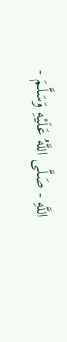اللَّهِ - صَلَّى اللَّهُ عَلَيْهِ وَسَلَّمَ -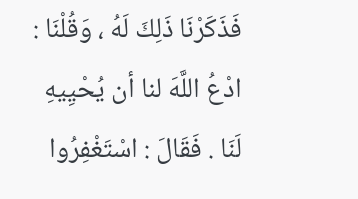فَذَكَرْنَا ذَلِكَ لَهُ ، وَقُلْنَا : ادْعُ اللَّهَ لنا أن يُحْيِيهِ لَنَا . فَقَالَ : اسْتَغْفِرُوا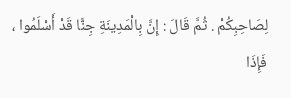لِصَاحِبِكُمْ . ثُمَّ قَالَ : إِنَّ بِالْمَدِينَةِ جِنًّا قَدْ أَسْلَمُوا ، فَإِذَا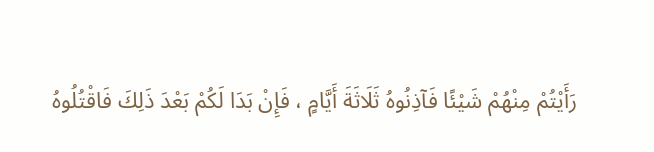رَأَيْتُمْ مِنْهُمْ شَيْئًا فَآذِنُوهُ ثَلَاثَةَ أَيَّامٍ ، فَإِنْ بَدَا لَكُمْ بَعْدَ ذَلِكَ فَاقْتُلُوهُ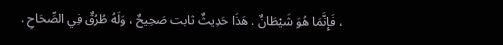، فَإِنَّمَا هُوَ شَيْطَانٌ . هَذَا حَدِيثٌ ثابت صَحِيحٌ ، وَلَهُ طُرُقٌ فِي الصِّحَاحِ .